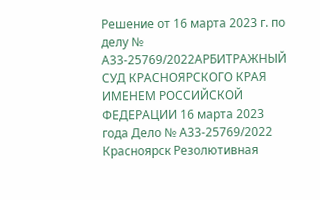Решение от 16 марта 2023 г. по делу № А33-25769/2022АРБИТРАЖНЫЙ СУД КРАСНОЯРСКОГО КРАЯ ИМЕНЕМ РОССИЙСКОЙ ФЕДЕРАЦИИ 16 марта 2023 года Дело № А33-25769/2022 Красноярск Резолютивная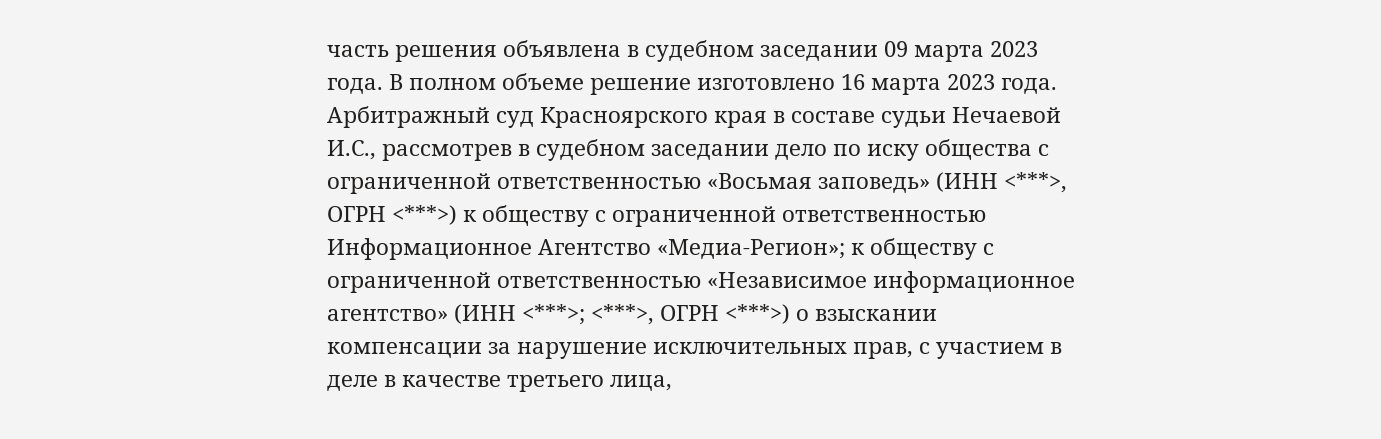часть решения объявлена в судебном заседании 09 марта 2023 года. В полном объеме решение изготовлено 16 марта 2023 года. Арбитражный суд Красноярского края в составе судьи Нечаевой И.С., рассмотрев в судебном заседании дело по иску общества с ограниченной ответственностью «Восьмая заповедь» (ИНН <***>, ОГРН <***>) к обществу с ограниченной ответственностью Информационное Агентство «Медиа-Регион»; к обществу с ограниченной ответственностью «Независимое информационное агентство» (ИНН <***>; <***>, ОГРН <***>) о взыскании компенсации за нарушение исключительных прав, с участием в деле в качестве третьего лица,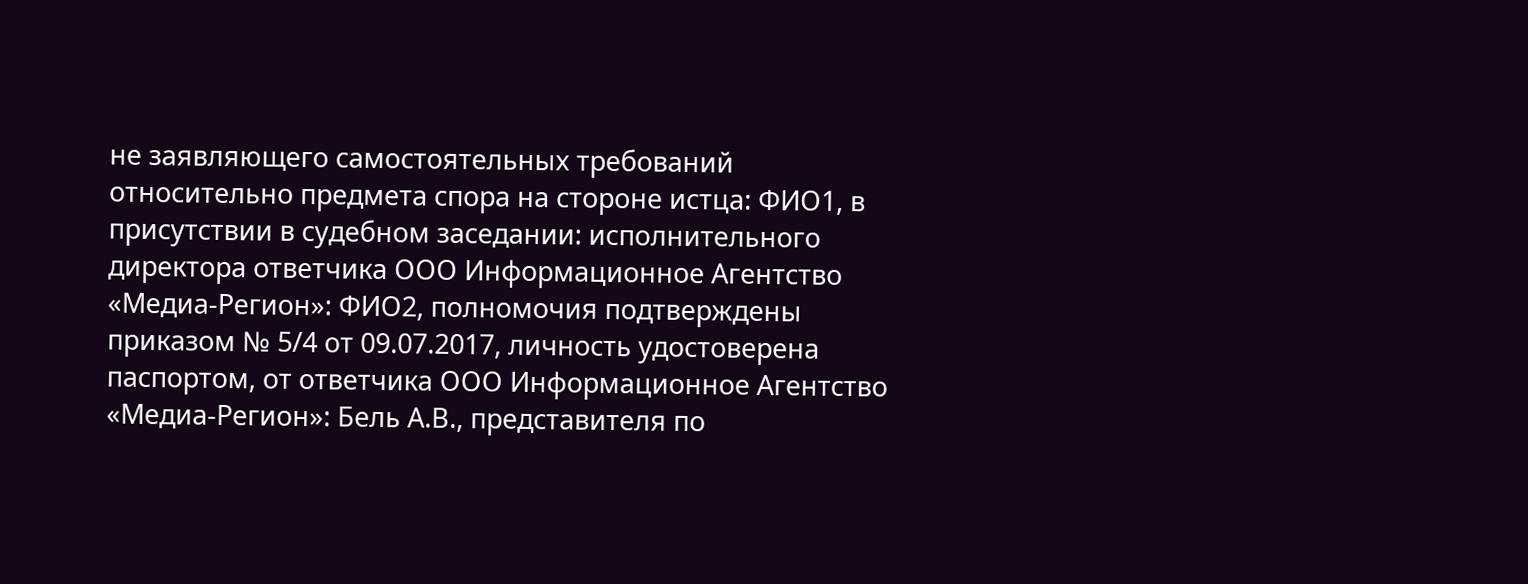не заявляющего самостоятельных требований относительно предмета спора на стороне истца: ФИО1, в присутствии в судебном заседании: исполнительного директора ответчика ООО Информационное Агентство «Медиа-Регион»: ФИО2, полномочия подтверждены приказом № 5/4 от 09.07.2017, личность удостоверена паспортом, от ответчика ООО Информационное Агентство «Медиа-Регион»: Бель А.В., представителя по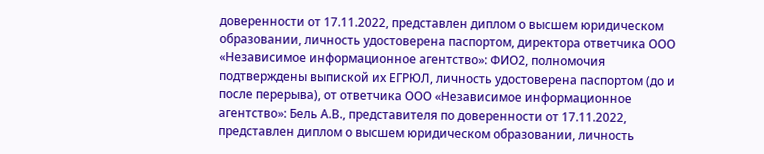доверенности от 17.11.2022, представлен диплом о высшем юридическом образовании, личность удостоверена паспортом, директора ответчика ООО «Независимое информационное агентство»: ФИО2, полномочия подтверждены выпиской их ЕГРЮЛ, личность удостоверена паспортом (до и после перерыва), от ответчика ООО «Независимое информационное агентство»: Бель А.В., представителя по доверенности от 17.11.2022, представлен диплом о высшем юридическом образовании, личность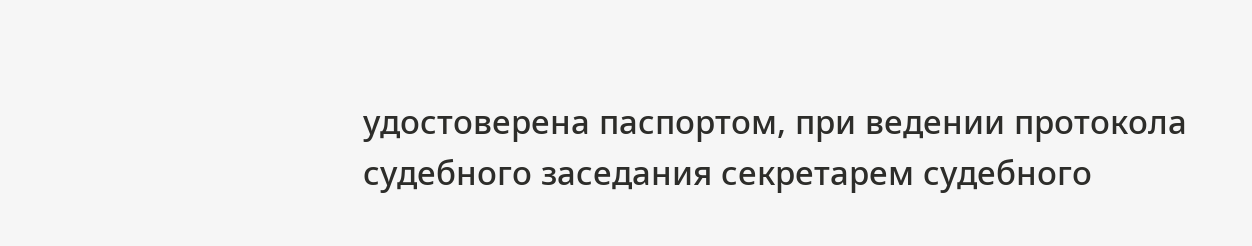удостоверена паспортом, при ведении протокола судебного заседания секретарем судебного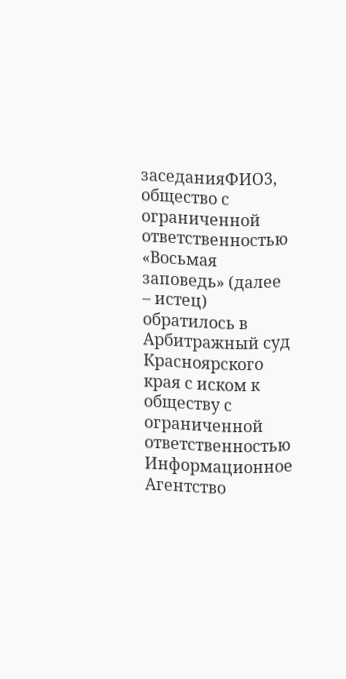заседанияФИО3, общество с ограниченной ответственностью «Восьмая заповедь» (далее – истец) обратилось в Арбитражный суд Красноярского края с иском к обществу с ограниченной ответственностью Информационное Агентство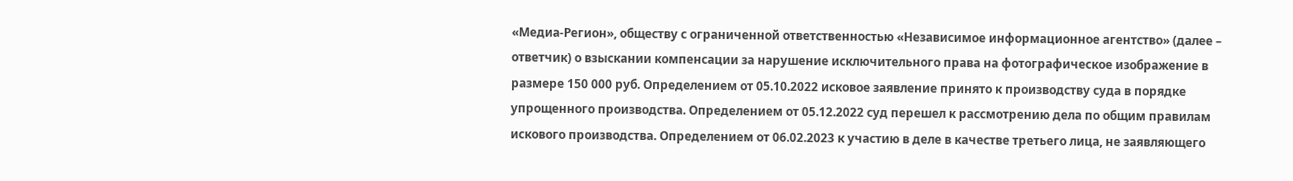«Медиа-Регион», обществу с ограниченной ответственностью «Независимое информационное агентство» (далее – ответчик) о взыскании компенсации за нарушение исключительного права на фотографическое изображение в размере 150 000 руб. Определением от 05.10.2022 исковое заявление принято к производству суда в порядке упрощенного производства. Определением от 05.12.2022 суд перешел к рассмотрению дела по общим правилам искового производства. Определением от 06.02.2023 к участию в деле в качестве третьего лица, не заявляющего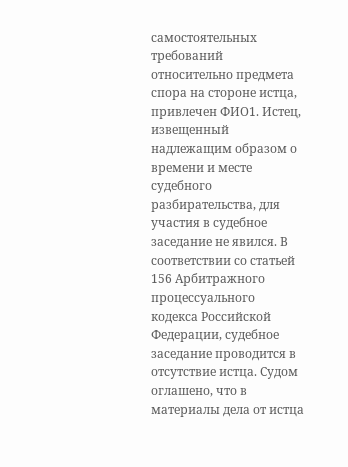самостоятельных требований относительно предмета спора на стороне истца, привлечен ФИО1. Истец, извещенный надлежащим образом о времени и месте судебного разбирательства, для участия в судебное заседание не явился. В соответствии со статьей 156 Арбитражного процессуального кодекса Российской Федерации, судебное заседание проводится в отсутствие истца. Судом оглашено, что в материалы дела от истца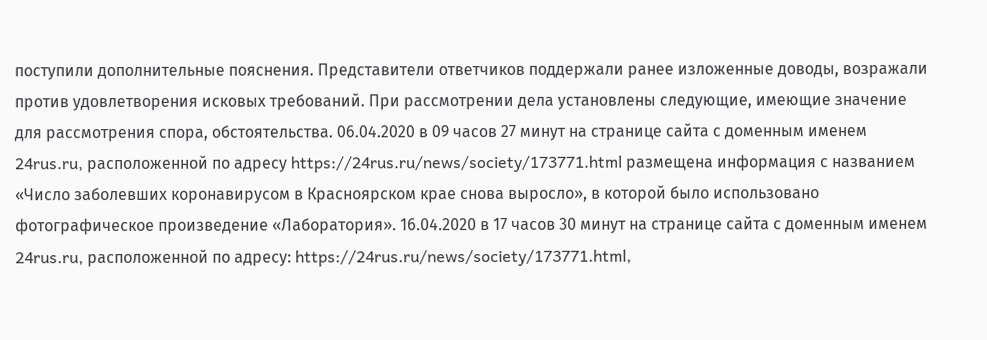поступили дополнительные пояснения. Представители ответчиков поддержали ранее изложенные доводы, возражали против удовлетворения исковых требований. При рассмотрении дела установлены следующие, имеющие значение для рассмотрения спора, обстоятельства. 06.04.2020 в 09 часов 27 минут на странице сайта с доменным именем 24rus.ru, расположенной по адресу https://24rus.ru/news/society/173771.html размещена информация с названием «Число заболевших коронавирусом в Красноярском крае снова выросло», в которой было использовано фотографическое произведение «Лаборатория». 16.04.2020 в 17 часов 30 минут на странице сайта с доменным именем 24rus.ru, расположенной по адресу: https://24rus.ru/news/society/173771.html,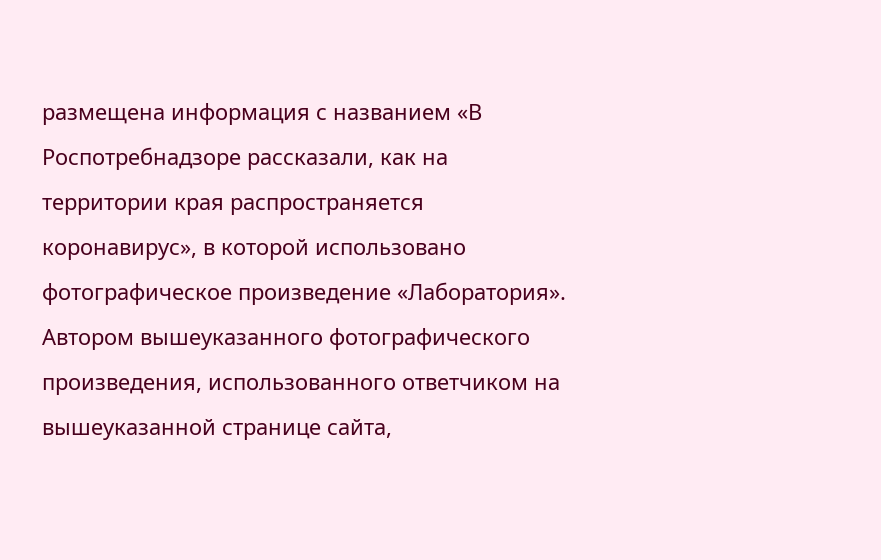размещена информация с названием «В Роспотребнадзоре рассказали, как на территории края распространяется коронавирус», в которой использовано фотографическое произведение «Лаборатория». Автором вышеуказанного фотографического произведения, использованного ответчиком на вышеуказанной странице сайта,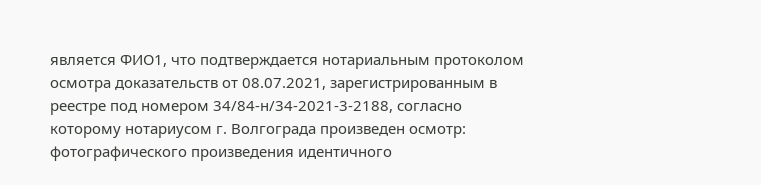является ФИО1, что подтверждается нотариальным протоколом осмотра доказательств от 08.07.2021, зарегистрированным в реестре под номером 34/84-н/34-2021-3-2188, согласно которому нотариусом г. Волгограда произведен осмотр: фотографического произведения идентичного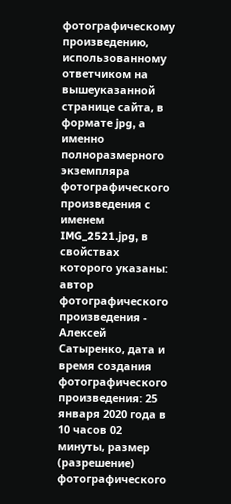фотографическому произведению, использованному ответчиком на вышеуказанной странице сайта, в формате jpg, а именно полноразмерного экземпляра фотографического произведения с именем IMG_2521.jpg, в свойствах которого указаны: автор фотографического произведения - Алексей Сатыренко, дата и время создания фотографического произведения: 25 января 2020 года в 10 часов 02 минуты, размер (разрешение) фотографического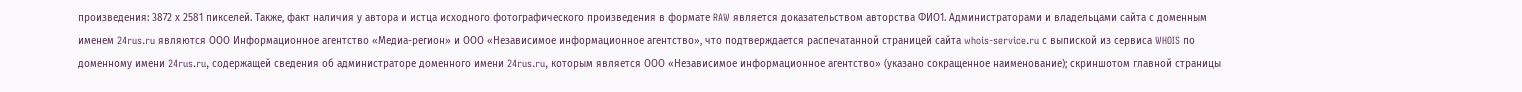произведения: 3872 х 2581 пикселей. Также, факт наличия у автора и истца исходного фотографического произведения в формате RAW является доказательством авторства ФИО1. Администраторами и владельцами сайта с доменным именем 24rus.ru являются ООО Информационное агентство «Медиа-регион» и ООО «Независимое информационное агентство», что подтверждается распечатанной страницей сайта whois-service.ru с выпиской из сервиса WHOIS по доменному имени 24rus.ru, содержащей сведения об администраторе доменного имени 24rus.ru, которым является ООО «Независимое информационное агентство» (указано сокращенное наименование); скриншотом главной страницы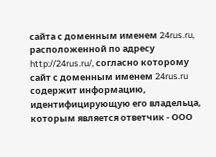сайта с доменным именем 24rus.ru, расположенной по адресу http://24rus.ru/, согласно которому сайт с доменным именем 24rus.ru содержит информацию, идентифицирующую его владельца, которым является ответчик - ООО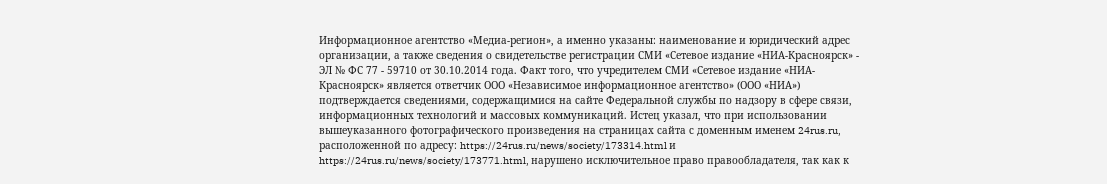Информационное агентство «Медиа-регион», а именно указаны: наименование и юридический адрес организации, а также сведения о свидетельстве регистрации СМИ «Сетевое издание «НИА-Красноярск» - ЭЛ № ФС 77 - 59710 от 30.10.2014 года. Факт того, что учредителем СМИ «Сетевое издание «НИА-Красноярск» является ответчик ООО «Независимое информационное агентство» (ООО «НИА») подтверждается сведениями, содержащимися на сайте Федеральной службы по надзору в сфере связи, информационных технологий и массовых коммуникаций. Истец указал, что при использовании вышеуказанного фотографического произведения на страницах сайта с доменным именем 24rus.ru, расположенной по адресу: https://24rus.ru/news/society/173314.html и https://24rus.ru/news/society/173771.html, нарушено исключительное право правообладателя, так как к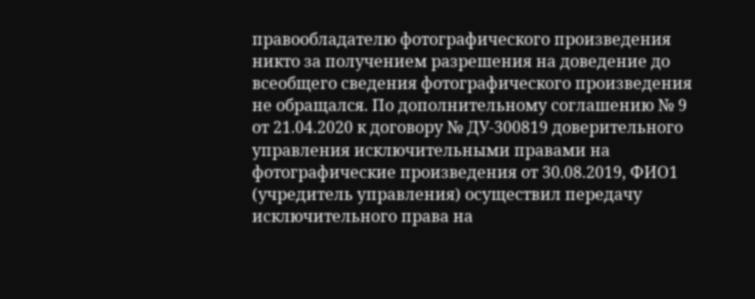правообладателю фотографического произведения никто за получением разрешения на доведение до всеобщего сведения фотографического произведения не обращался. По дополнительному соглашению № 9 от 21.04.2020 к договору № ДУ-300819 доверительного управления исключительными правами на фотографические произведения от 30.08.2019, ФИО1 (учредитель управления) осуществил передачу исключительного права на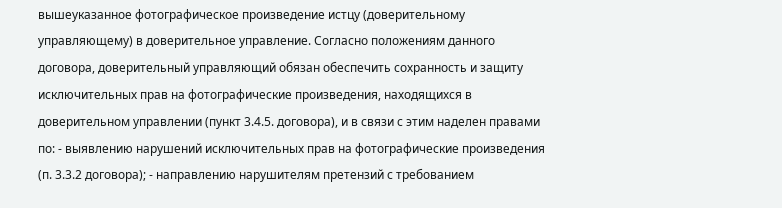вышеуказанное фотографическое произведение истцу (доверительному управляющему) в доверительное управление. Согласно положениям данного договора, доверительный управляющий обязан обеспечить сохранность и защиту исключительных прав на фотографические произведения, находящихся в доверительном управлении (пункт 3.4.5. договора), и в связи с этим наделен правами по: - выявлению нарушений исключительных прав на фотографические произведения (п. 3.3.2 договора); - направлению нарушителям претензий с требованием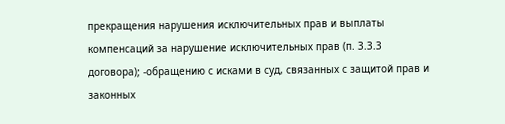прекращения нарушения исключительных прав и выплаты компенсаций за нарушение исключительных прав (п. 3.3.3 договора); -обращению с исками в суд, связанных с защитой прав и законных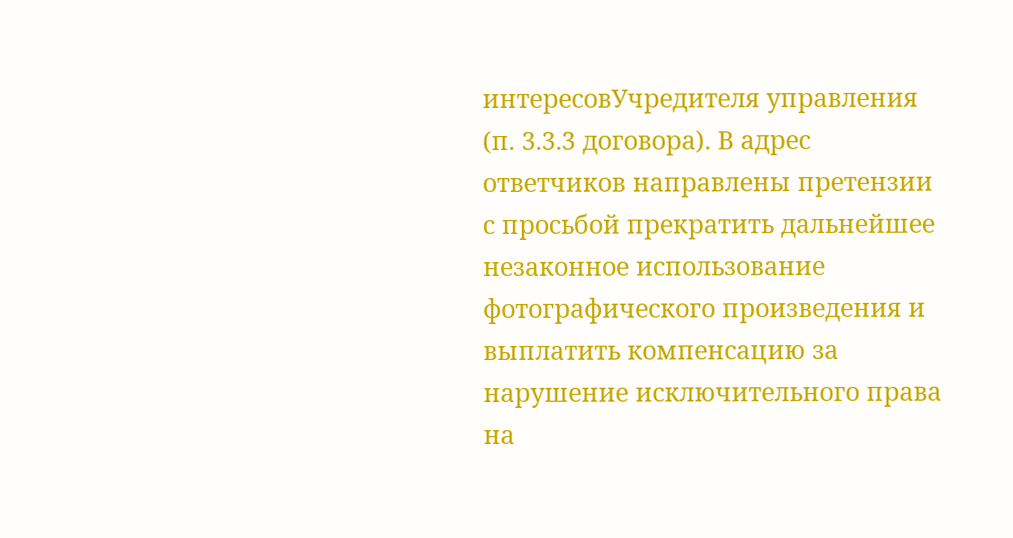интересовУчредителя управления (п. 3.3.3 договора). В адрес ответчиков направлены претензии с просьбой прекратить дальнейшее незаконное использование фотографического произведения и выплатить компенсацию за нарушение исключительного права на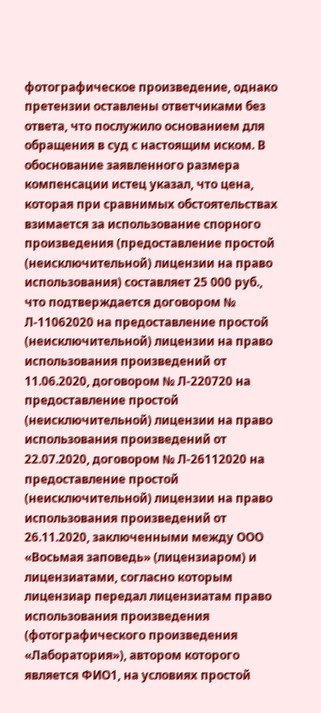фотографическое произведение, однако претензии оставлены ответчиками без ответа, что послужило основанием для обращения в суд с настоящим иском. В обоснование заявленного размера компенсации истец указал, что цена, которая при сравнимых обстоятельствах взимается за использование спорного произведения (предоставление простой (неисключительной) лицензии на право использования) составляет 25 000 руб., что подтверждается договором № Л-11062020 на предоставление простой (неисключительной) лицензии на право использования произведений от 11.06.2020, договором № Л-220720 на предоставление простой (неисключительной) лицензии на право использования произведений от 22.07.2020, договором № Л-26112020 на предоставление простой (неисключительной) лицензии на право использования произведений от 26.11.2020, заключенными между ООО «Восьмая заповедь» (лицензиаром) и лицензиатами, согласно которым лицензиар передал лицензиатам право использования произведения (фотографического произведения «Лаборатория»), автором которого является ФИО1, на условиях простой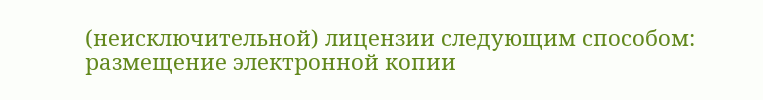(неисключительной) лицензии следующим способом: размещение электронной копии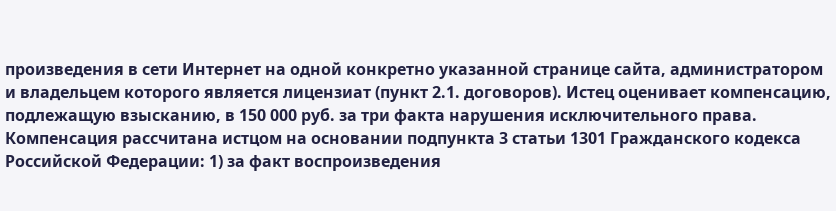произведения в сети Интернет на одной конкретно указанной странице сайта, администратором и владельцем которого является лицензиат (пункт 2.1. договоров). Истец оценивает компенсацию, подлежащую взысканию, в 150 000 руб. за три факта нарушения исключительного права. Компенсация рассчитана истцом на основании подпункта 3 статьи 1301 Гражданского кодекса Российской Федерации: 1) за факт воспроизведения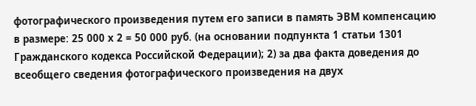фотографического произведения путем его записи в память ЭВМ компенсацию в размере: 25 000 х 2 = 50 000 руб. (на основании подпункта 1 статьи 1301 Гражданского кодекса Российской Федерации); 2) за два факта доведения до всеобщего сведения фотографического произведения на двух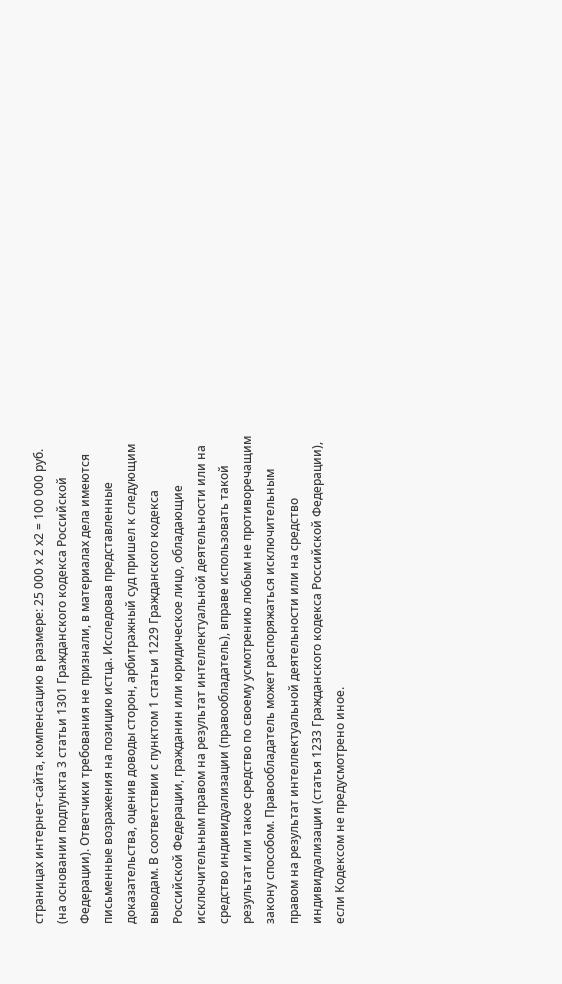страницах интернет-сайта, компенсацию в размере: 25 000 х 2 х2 = 100 000 руб. (на основании подпункта 3 статьи 1301 Гражданского кодекса Российской Федерации). Ответчики требования не признали, в материалах дела имеются письменные возражения на позицию истца. Исследовав представленные доказательства, оценив доводы сторон, арбитражный суд пришел к следующим выводам. В соответствии с пунктом 1 статьи 1229 Гражданского кодекса Российской Федерации, гражданин или юридическое лицо, обладающие исключительным правом на результат интеллектуальной деятельности или на средство индивидуализации (правообладатель), вправе использовать такой результат или такое средство по своему усмотрению любым не противоречащим закону способом. Правообладатель может распоряжаться исключительным правом на результат интеллектуальной деятельности или на средство индивидуализации (статья 1233 Гражданского кодекса Российской Федерации), если Кодексом не предусмотрено иное.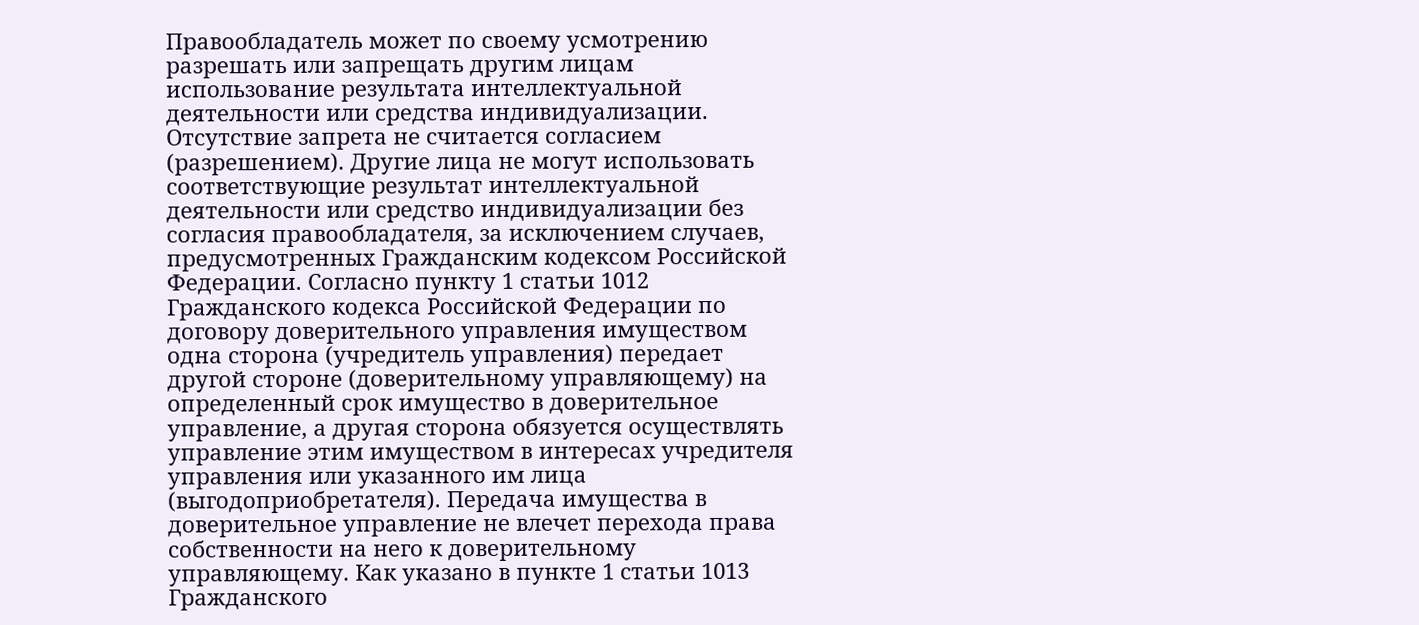Правообладатель может по своему усмотрению разрешать или запрещать другим лицам использование результата интеллектуальной деятельности или средства индивидуализации. Отсутствие запрета не считается согласием (разрешением). Другие лица не могут использовать соответствующие результат интеллектуальной деятельности или средство индивидуализации без согласия правообладателя, за исключением случаев, предусмотренных Гражданским кодексом Российской Федерации. Согласно пункту 1 статьи 1012 Гражданского кодекса Российской Федерации по договору доверительного управления имуществом одна сторона (учредитель управления) передает другой стороне (доверительному управляющему) на определенный срок имущество в доверительное управление, а другая сторона обязуется осуществлять управление этим имуществом в интересах учредителя управления или указанного им лица (выгодоприобретателя). Передача имущества в доверительное управление не влечет перехода права собственности на него к доверительному управляющему. Как указано в пункте 1 статьи 1013 Гражданского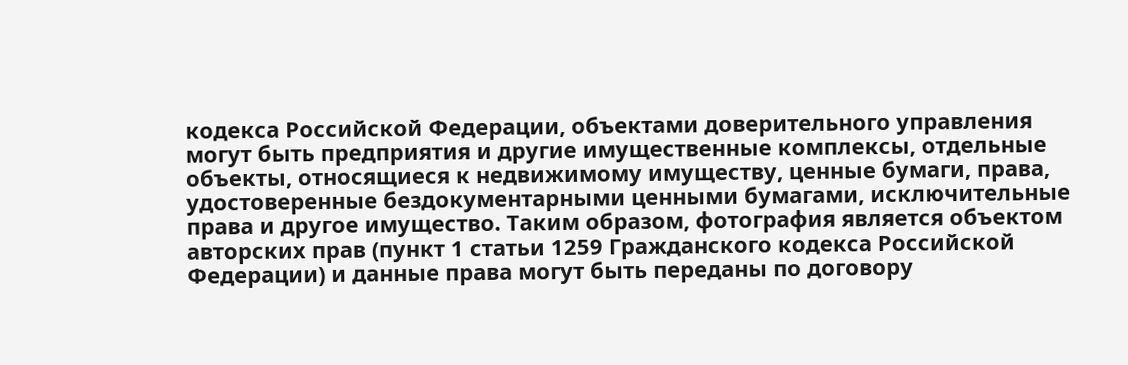кодекса Российской Федерации, объектами доверительного управления могут быть предприятия и другие имущественные комплексы, отдельные объекты, относящиеся к недвижимому имуществу, ценные бумаги, права, удостоверенные бездокументарными ценными бумагами, исключительные права и другое имущество. Таким образом, фотография является объектом авторских прав (пункт 1 статьи 1259 Гражданского кодекса Российской Федерации) и данные права могут быть переданы по договору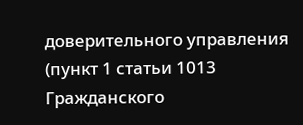доверительного управления (пункт 1 статьи 1013 Гражданского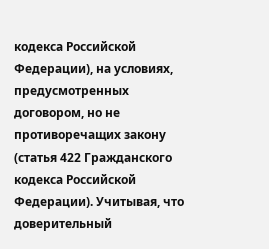кодекса Российской Федерации), на условиях, предусмотренных договором, но не противоречащих закону (статья 422 Гражданского кодекса Российской Федерации). Учитывая, что доверительный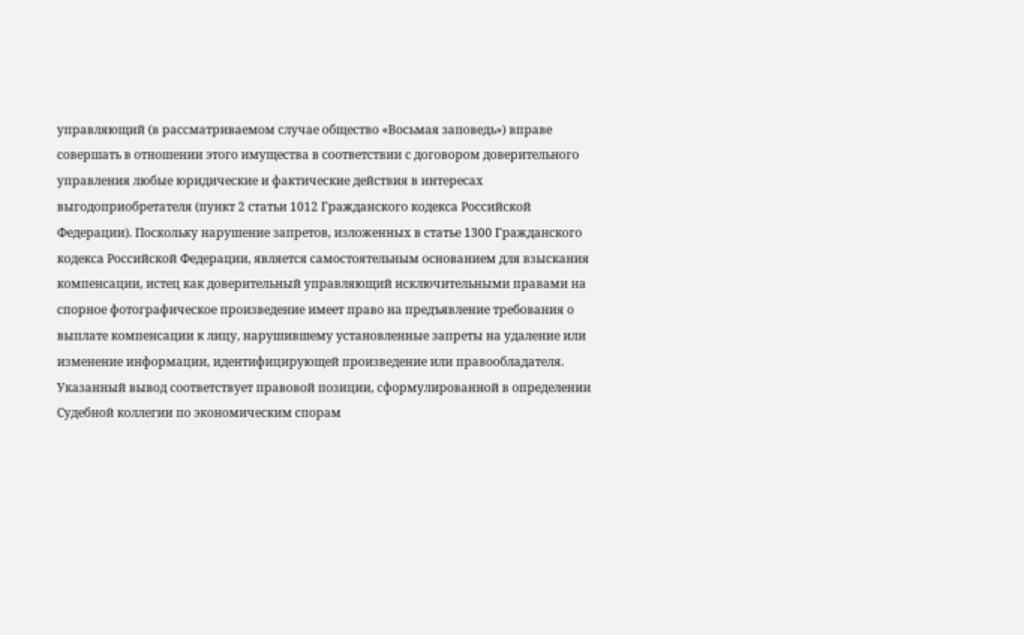управляющий (в рассматриваемом случае общество «Восьмая заповедь») вправе совершать в отношении этого имущества в соответствии с договором доверительного управления любые юридические и фактические действия в интересах выгодоприобретателя (пункт 2 статьи 1012 Гражданского кодекса Российской Федерации). Поскольку нарушение запретов, изложенных в статье 1300 Гражданского кодекса Российской Федерации, является самостоятельным основанием для взыскания компенсации, истец как доверительный управляющий исключительными правами на спорное фотографическое произведение имеет право на предъявление требования о выплате компенсации к лицу, нарушившему установленные запреты на удаление или изменение информации, идентифицирующей произведение или правообладателя. Указанный вывод соответствует правовой позиции, сформулированной в определении Судебной коллегии по экономическим спорам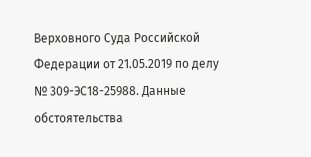Верховного Суда Российской Федерации от 21.05.2019 по делу № 309-ЭС18-25988. Данные обстоятельства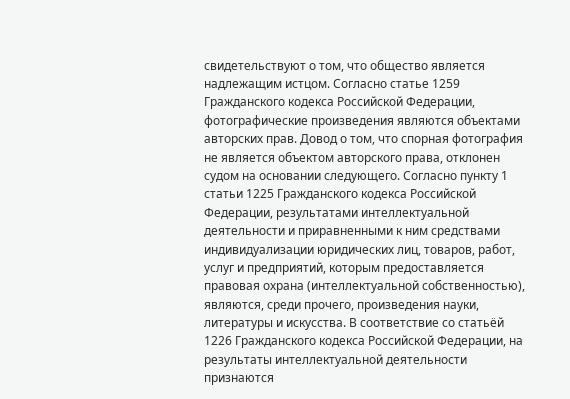свидетельствуют о том, что общество является надлежащим истцом. Согласно статье 1259 Гражданского кодекса Российской Федерации, фотографические произведения являются объектами авторских прав. Довод о том, что спорная фотография не является объектом авторского права, отклонен судом на основании следующего. Согласно пункту 1 статьи 1225 Гражданского кодекса Российской Федерации, результатами интеллектуальной деятельности и приравненными к ним средствами индивидуализации юридических лиц, товаров, работ, услуг и предприятий, которым предоставляется правовая охрана (интеллектуальной собственностью), являются, среди прочего, произведения науки, литературы и искусства. В соответствие со статьёй 1226 Гражданского кодекса Российской Федерации, на результаты интеллектуальной деятельности признаются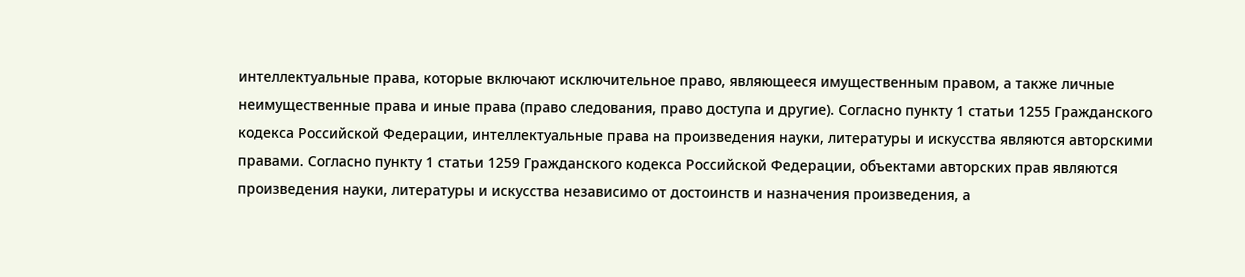интеллектуальные права, которые включают исключительное право, являющееся имущественным правом, а также личные неимущественные права и иные права (право следования, право доступа и другие). Согласно пункту 1 статьи 1255 Гражданского кодекса Российской Федерации, интеллектуальные права на произведения науки, литературы и искусства являются авторскими правами. Согласно пункту 1 статьи 1259 Гражданского кодекса Российской Федерации, объектами авторских прав являются произведения науки, литературы и искусства независимо от достоинств и назначения произведения, а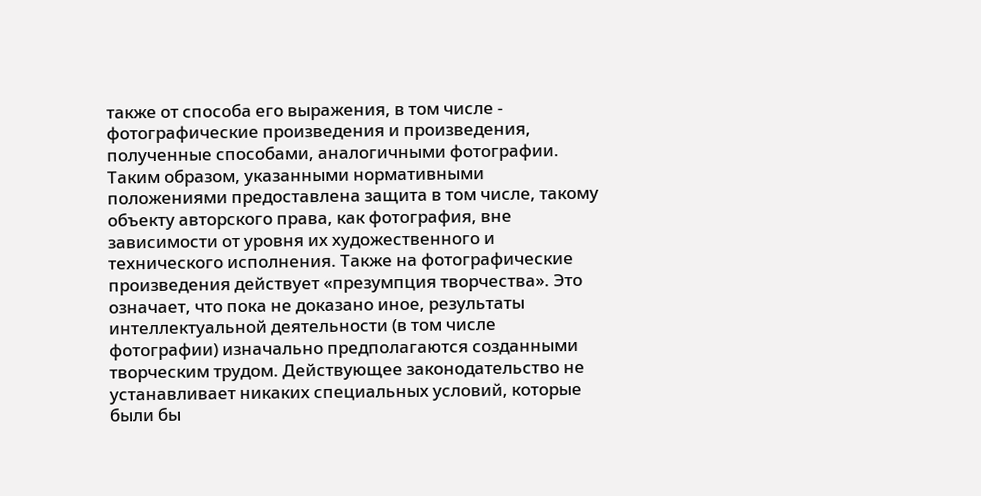также от способа его выражения, в том числе - фотографические произведения и произведения, полученные способами, аналогичными фотографии. Таким образом, указанными нормативными положениями предоставлена защита в том числе, такому объекту авторского права, как фотография, вне зависимости от уровня их художественного и технического исполнения. Также на фотографические произведения действует «презумпция творчества». Это означает, что пока не доказано иное, результаты интеллектуальной деятельности (в том числе фотографии) изначально предполагаются созданными творческим трудом. Действующее законодательство не устанавливает никаких специальных условий, которые были бы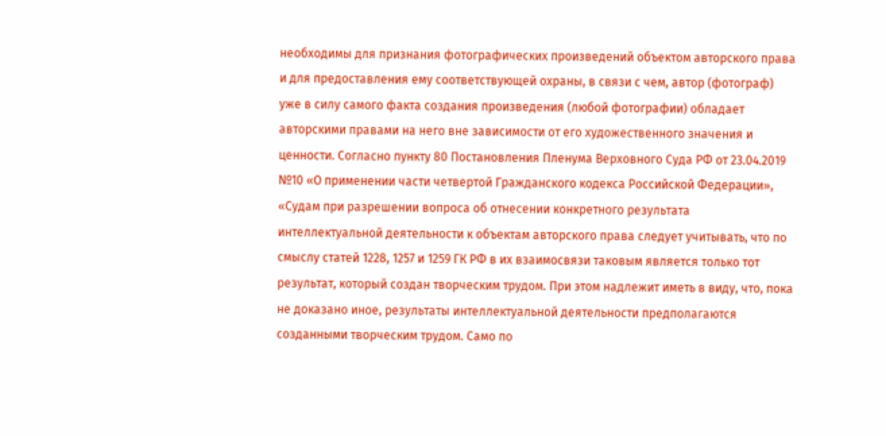необходимы для признания фотографических произведений объектом авторского права и для предоставления ему соответствующей охраны, в связи с чем, автор (фотограф) уже в силу самого факта создания произведения (любой фотографии) обладает авторскими правами на него вне зависимости от его художественного значения и ценности. Согласно пункту 80 Постановления Пленума Верховного Суда РФ от 23.04.2019 №10 «О применении части четвертой Гражданского кодекса Российской Федерации», «Судам при разрешении вопроса об отнесении конкретного результата интеллектуальной деятельности к объектам авторского права следует учитывать, что по смыслу статей 1228, 1257 и 1259 ГК РФ в их взаимосвязи таковым является только тот результат, который создан творческим трудом. При этом надлежит иметь в виду, что, пока не доказано иное, результаты интеллектуальной деятельности предполагаются созданными творческим трудом. Само по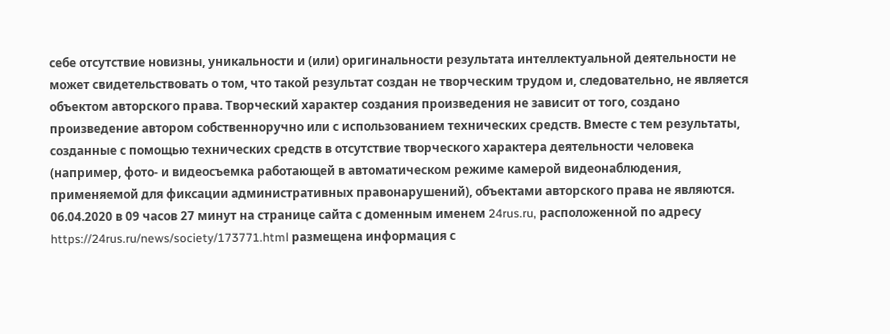себе отсутствие новизны, уникальности и (или) оригинальности результата интеллектуальной деятельности не может свидетельствовать о том, что такой результат создан не творческим трудом и, следовательно, не является объектом авторского права. Творческий характер создания произведения не зависит от того, создано произведение автором собственноручно или с использованием технических средств. Вместе с тем результаты, созданные с помощью технических средств в отсутствие творческого характера деятельности человека (например, фото- и видеосъемка работающей в автоматическом режиме камерой видеонаблюдения, применяемой для фиксации административных правонарушений), объектами авторского права не являются. 06.04.2020 в 09 часов 27 минут на странице сайта с доменным именем 24rus.ru, расположенной по адресу https://24rus.ru/news/society/173771.html размещена информация с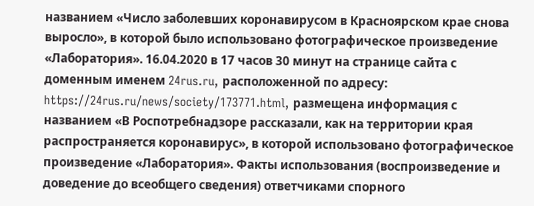названием «Число заболевших коронавирусом в Красноярском крае снова выросло», в которой было использовано фотографическое произведение «Лаборатория». 16.04.2020 в 17 часов 30 минут на странице сайта с доменным именем 24rus.ru, расположенной по адресу: https://24rus.ru/news/society/173771.html, размещена информация с названием «В Роспотребнадзоре рассказали, как на территории края распространяется коронавирус», в которой использовано фотографическое произведение «Лаборатория». Факты использования (воспроизведение и доведение до всеобщего сведения) ответчиками спорного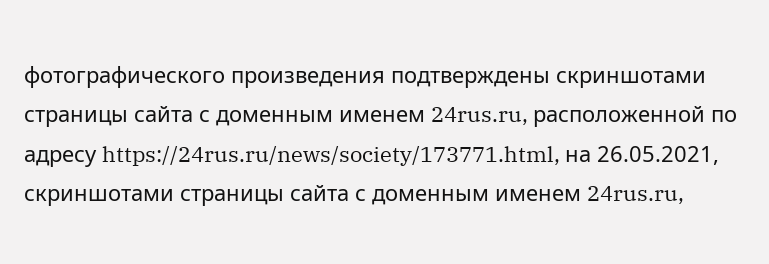фотографического произведения подтверждены скриншотами страницы сайта с доменным именем 24rus.ru, расположенной по адресу https://24rus.ru/news/society/173771.html, на 26.05.2021, скриншотами страницы сайта с доменным именем 24rus.ru,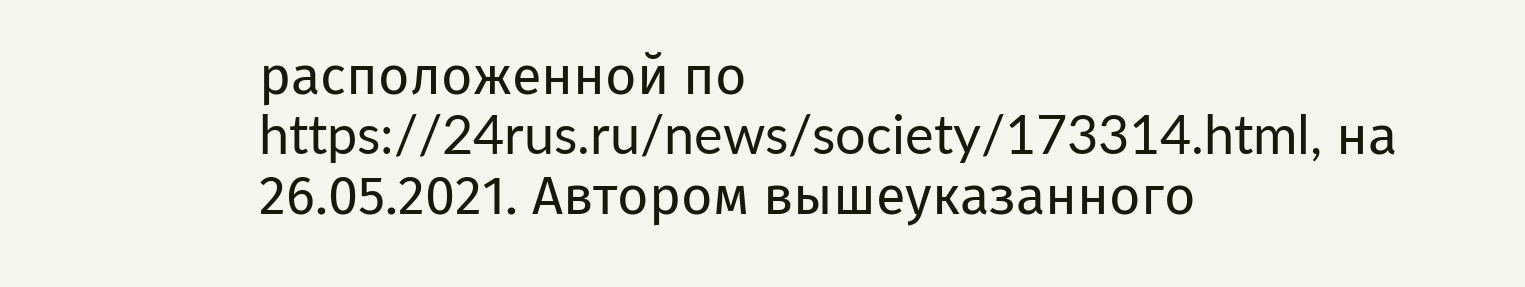расположенной по https://24rus.ru/news/society/173314.html, на 26.05.2021. Автором вышеуказанного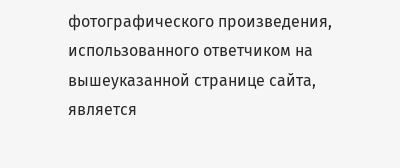фотографического произведения, использованного ответчиком на вышеуказанной странице сайта, является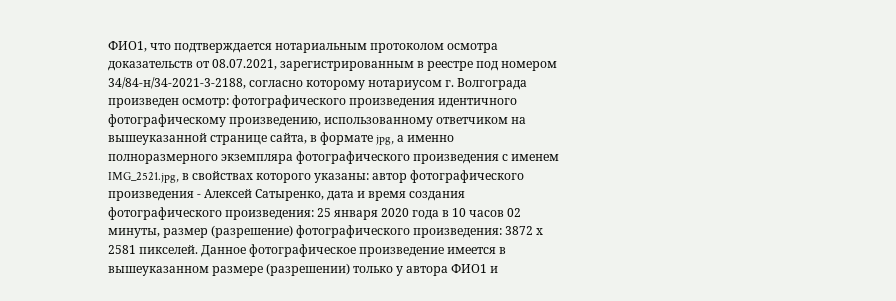ФИО1, что подтверждается нотариальным протоколом осмотра доказательств от 08.07.2021, зарегистрированным в реестре под номером 34/84-н/34-2021-3-2188, согласно которому нотариусом г. Волгограда произведен осмотр: фотографического произведения идентичного фотографическому произведению, использованному ответчиком на вышеуказанной странице сайта, в формате jpg, а именно полноразмерного экземпляра фотографического произведения с именем IMG_2521.jpg, в свойствах которого указаны: автор фотографического произведения - Алексей Сатыренко, дата и время создания фотографического произведения: 25 января 2020 года в 10 часов 02 минуты, размер (разрешение) фотографического произведения: 3872 х 2581 пикселей. Данное фотографическое произведение имеется в вышеуказанном размере (разрешении) только у автора ФИО1 и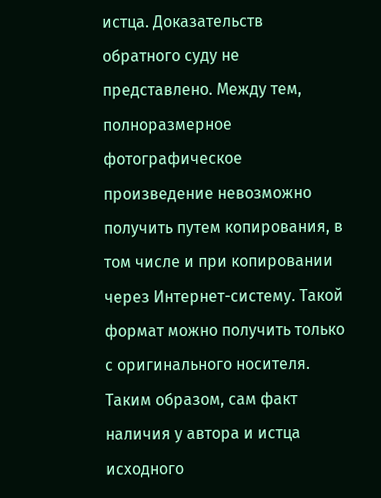истца. Доказательств обратного суду не представлено. Между тем, полноразмерное фотографическое произведение невозможно получить путем копирования, в том числе и при копировании через Интернет-систему. Такой формат можно получить только с оригинального носителя. Таким образом, сам факт наличия у автора и истца исходного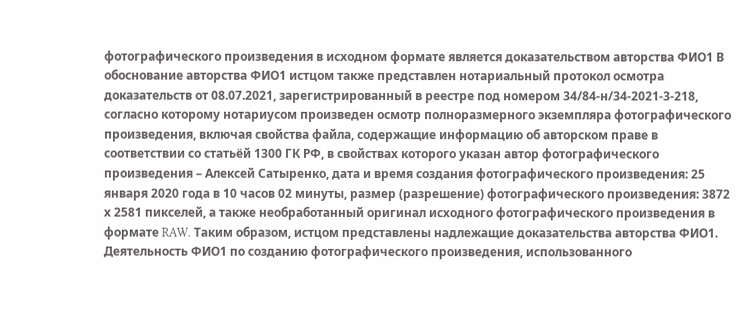фотографического произведения в исходном формате является доказательством авторства ФИО1 В обоснование авторства ФИО1 истцом также представлен нотариальный протокол осмотра доказательств от 08.07.2021, зарегистрированный в реестре под номером 34/84-н/34-2021-3-218, согласно которому нотариусом произведен осмотр полноразмерного экземпляра фотографического произведения, включая свойства файла, содержащие информацию об авторском праве в соответствии со статьёй 1300 ГК РФ, в свойствах которого указан автор фотографического произведения – Алексей Сатыренко, дата и время создания фотографического произведения: 25 января 2020 года в 10 часов 02 минуты, размер (разрешение) фотографического произведения: 3872 х 2581 пикселей, а также необработанный оригинал исходного фотографического произведения в формате RAW. Таким образом, истцом представлены надлежащие доказательства авторства ФИО1. Деятельность ФИО1 по созданию фотографического произведения, использованного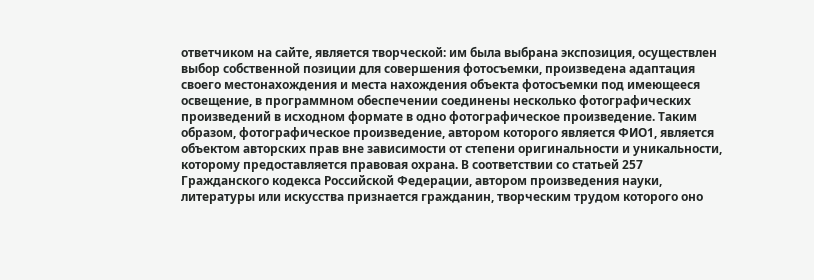ответчиком на сайте, является творческой: им была выбрана экспозиция, осуществлен выбор собственной позиции для совершения фотосъемки, произведена адаптация своего местонахождения и места нахождения объекта фотосъемки под имеющееся освещение, в программном обеспечении соединены несколько фотографических произведений в исходном формате в одно фотографическое произведение. Таким образом, фотографическое произведение, автором которого является ФИО1, является объектом авторских прав вне зависимости от степени оригинальности и уникальности, которому предоставляется правовая охрана. В соответствии со статьей 257 Гражданского кодекса Российской Федерации, автором произведения науки, литературы или искусства признается гражданин, творческим трудом которого оно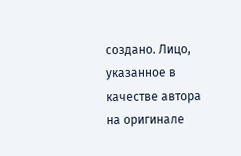создано. Лицо, указанное в качестве автора на оригинале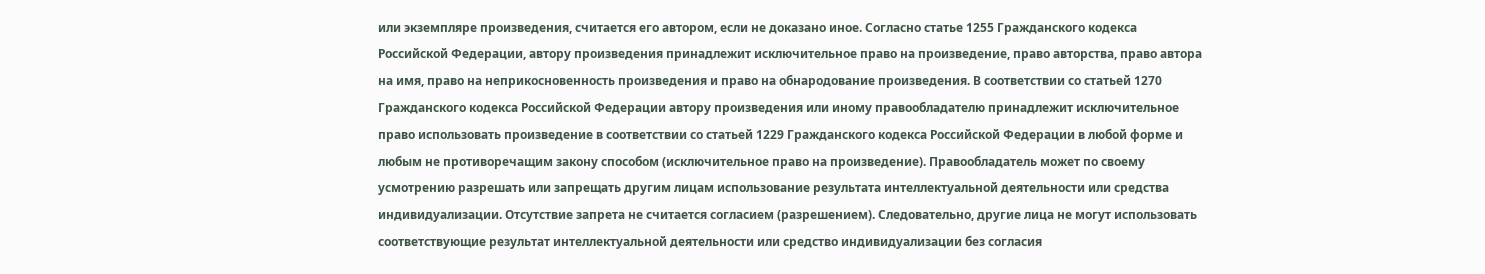или экземпляре произведения, считается его автором, если не доказано иное. Согласно статье 1255 Гражданского кодекса Российской Федерации, автору произведения принадлежит исключительное право на произведение, право авторства, право автора на имя, право на неприкосновенность произведения и право на обнародование произведения. В соответствии со статьей 1270 Гражданского кодекса Российской Федерации автору произведения или иному правообладателю принадлежит исключительное право использовать произведение в соответствии со статьей 1229 Гражданского кодекса Российской Федерации в любой форме и любым не противоречащим закону способом (исключительное право на произведение). Правообладатель может по своему усмотрению разрешать или запрещать другим лицам использование результата интеллектуальной деятельности или средства индивидуализации. Отсутствие запрета не считается согласием (разрешением). Следовательно, другие лица не могут использовать соответствующие результат интеллектуальной деятельности или средство индивидуализации без согласия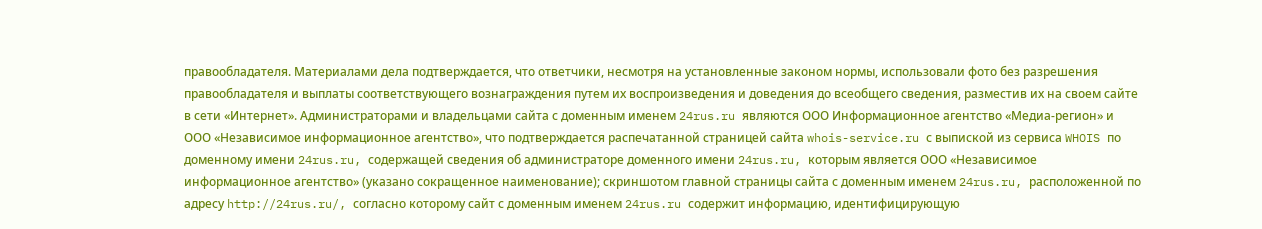правообладателя. Материалами дела подтверждается, что ответчики, несмотря на установленные законом нормы, использовали фото без разрешения правообладателя и выплаты соответствующего вознаграждения путем их воспроизведения и доведения до всеобщего сведения, разместив их на своем сайте в сети «Интернет». Администраторами и владельцами сайта с доменным именем 24rus.ru являются ООО Информационное агентство «Медиа-регион» и ООО «Независимое информационное агентство», что подтверждается распечатанной страницей сайта whois-service.ru с выпиской из сервиса WHOIS по доменному имени 24rus.ru, содержащей сведения об администраторе доменного имени 24rus.ru, которым является ООО «Независимое информационное агентство» (указано сокращенное наименование); скриншотом главной страницы сайта с доменным именем 24rus.ru, расположенной по адресу http://24rus.ru/, согласно которому сайт с доменным именем 24rus.ru содержит информацию, идентифицирующую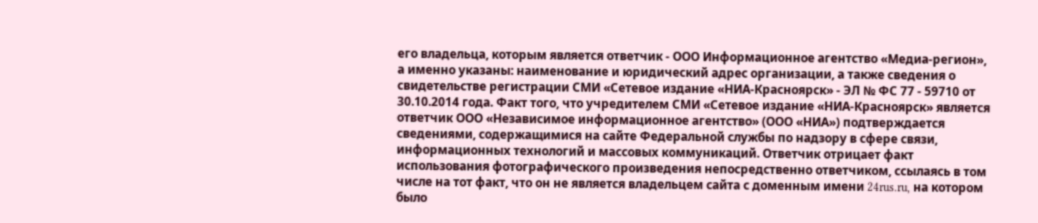его владельца, которым является ответчик - ООО Информационное агентство «Медиа-регион», а именно указаны: наименование и юридический адрес организации, а также сведения о свидетельстве регистрации СМИ «Сетевое издание «НИА-Красноярск» - ЭЛ № ФС 77 - 59710 от 30.10.2014 года. Факт того, что учредителем СМИ «Сетевое издание «НИА-Красноярск» является ответчик ООО «Независимое информационное агентство» (ООО «НИА») подтверждается сведениями, содержащимися на сайте Федеральной службы по надзору в сфере связи, информационных технологий и массовых коммуникаций. Ответчик отрицает факт использования фотографического произведения непосредственно ответчиком, ссылаясь в том числе на тот факт, что он не является владельцем сайта с доменным имени 24rus.ru, на котором было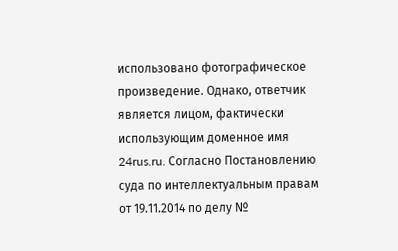использовано фотографическое произведение. Однако, ответчик является лицом, фактически использующим доменное имя 24rus.ru. Согласно Постановлению суда по интеллектуальным правам от 19.11.2014 по делу №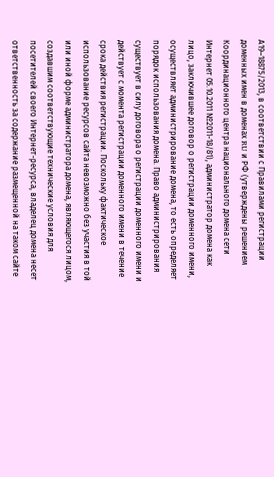А19–18875/2013, в соответствии с Правилами регистрации доменных имен в доменах RU и РФ (утверждены решением Координационного центра национального домена сети Интернет 05.10.2011 №2011-18/81), администратор домена как лицо, заключившее договор о регистрации доменного имени, осуществляет администрирование домена, то есть определяет порядок использования домена. Право администрирования существует в силу договора о регистрации доменного имени и действует с момента регистрации доменного имени в течение срока действия регистрации. Поскольку фактическое использование ресурсов сайта невозможно без участия в той или иной форме администратора домена, являющегося лицом, создавшим соответствующие технические условия для посетителей своего Интернет-ресурса, владелец домена несет ответственность за содержание размещенной на таком сайте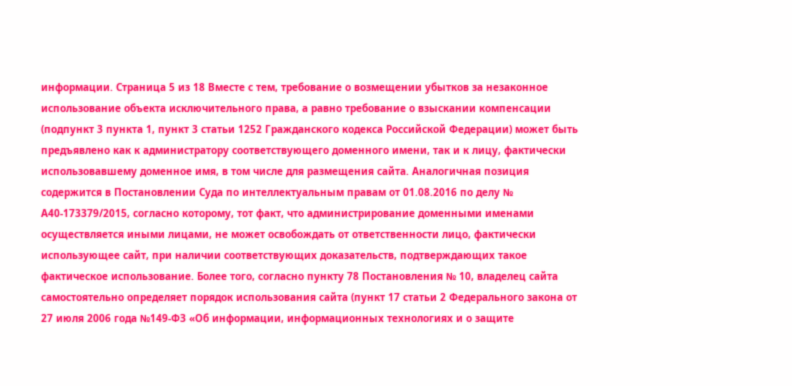информации. Страница 5 из 18 Вместе с тем, требование о возмещении убытков за незаконное использование объекта исключительного права, а равно требование о взыскании компенсации (подпункт 3 пункта 1, пункт 3 статьи 1252 Гражданского кодекса Российской Федерации) может быть предъявлено как к администратору соответствующего доменного имени, так и к лицу, фактически использовавшему доменное имя, в том числе для размещения сайта. Аналогичная позиция содержится в Постановлении Суда по интеллектуальным правам от 01.08.2016 по делу № А40-173379/2015, согласно которому, тот факт, что администрирование доменными именами осуществляется иными лицами, не может освобождать от ответственности лицо, фактически использующее сайт, при наличии соответствующих доказательств, подтверждающих такое фактическое использование. Более того, согласно пункту 78 Постановления № 10, владелец сайта самостоятельно определяет порядок использования сайта (пункт 17 статьи 2 Федерального закона от 27 июля 2006 года №149-ФЗ «Об информации, информационных технологиях и о защите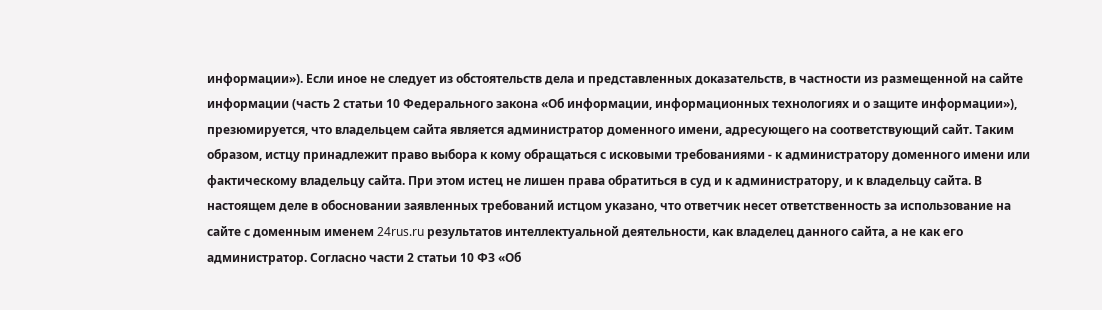информации»). Если иное не следует из обстоятельств дела и представленных доказательств, в частности из размещенной на сайте информации (часть 2 статьи 10 Федерального закона «Об информации, информационных технологиях и о защите информации»), презюмируется, что владельцем сайта является администратор доменного имени, адресующего на соответствующий сайт. Таким образом, истцу принадлежит право выбора к кому обращаться с исковыми требованиями - к администратору доменного имени или фактическому владельцу сайта. При этом истец не лишен права обратиться в суд и к администратору, и к владельцу сайта. В настоящем деле в обосновании заявленных требований истцом указано, что ответчик несет ответственность за использование на сайте с доменным именем 24rus.ru результатов интеллектуальной деятельности, как владелец данного сайта, а не как его администратор. Согласно части 2 статьи 10 ФЗ «Об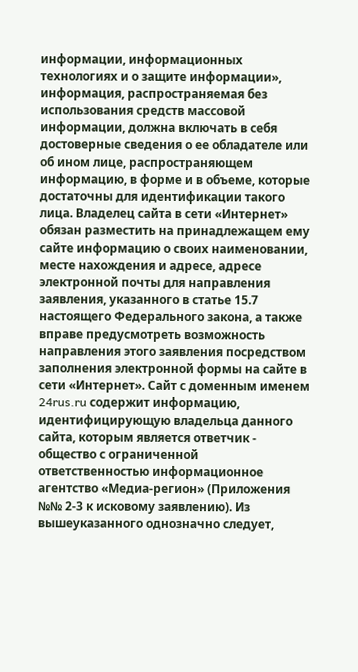информации, информационных технологиях и о защите информации», информация, распространяемая без использования средств массовой информации, должна включать в себя достоверные сведения о ее обладателе или об ином лице, распространяющем информацию, в форме и в объеме, которые достаточны для идентификации такого лица. Владелец сайта в сети «Интернет» обязан разместить на принадлежащем ему сайте информацию о своих наименовании, месте нахождения и адресе, адресе электронной почты для направления заявления, указанного в статье 15.7 настоящего Федерального закона, а также вправе предусмотреть возможность направления этого заявления посредством заполнения электронной формы на сайте в сети «Интернет». Сайт с доменным именем 24rus.ru содержит информацию, идентифицирующую владельца данного сайта, которым является ответчик - общество с ограниченной ответственностью информационное агентство «Медиа-регион» (Приложения №№ 2-3 к исковому заявлению). Из вышеуказанного однозначно следует,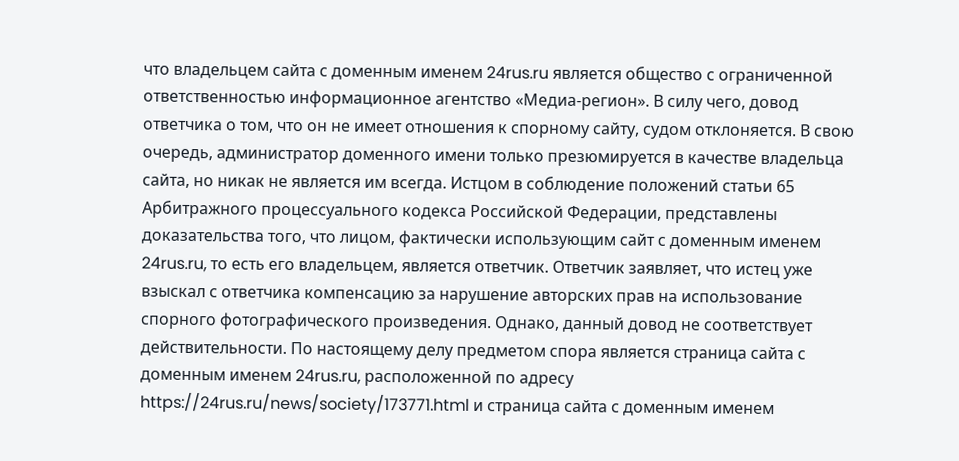что владельцем сайта с доменным именем 24rus.ru является общество с ограниченной ответственностью информационное агентство «Медиа-регион». В силу чего, довод ответчика о том, что он не имеет отношения к спорному сайту, судом отклоняется. В свою очередь, администратор доменного имени только презюмируется в качестве владельца сайта, но никак не является им всегда. Истцом в соблюдение положений статьи 65 Арбитражного процессуального кодекса Российской Федерации, представлены доказательства того, что лицом, фактически использующим сайт с доменным именем 24rus.ru, то есть его владельцем, является ответчик. Ответчик заявляет, что истец уже взыскал с ответчика компенсацию за нарушение авторских прав на использование спорного фотографического произведения. Однако, данный довод не соответствует действительности. По настоящему делу предметом спора является страница сайта с доменным именем 24rus.ru, расположенной по адресу https://24rus.ru/news/society/173771.html и страница сайта с доменным именем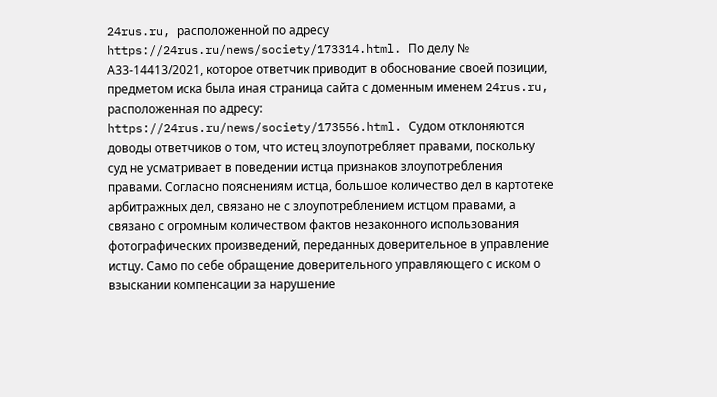24rus.ru, расположенной по адресу https://24rus.ru/news/society/173314.html. По делу № А33-14413/2021, которое ответчик приводит в обоснование своей позиции, предметом иска была иная страница сайта с доменным именем 24rus.ru, расположенная по адресу: https://24rus.ru/news/society/173556.html. Судом отклоняются доводы ответчиков о том, что истец злоупотребляет правами, поскольку суд не усматривает в поведении истца признаков злоупотребления правами. Согласно пояснениям истца, большое количество дел в картотеке арбитражных дел, связано не с злоупотреблением истцом правами, а связано с огромным количеством фактов незаконного использования фотографических произведений, переданных доверительное в управление истцу. Само по себе обращение доверительного управляющего с иском о взыскании компенсации за нарушение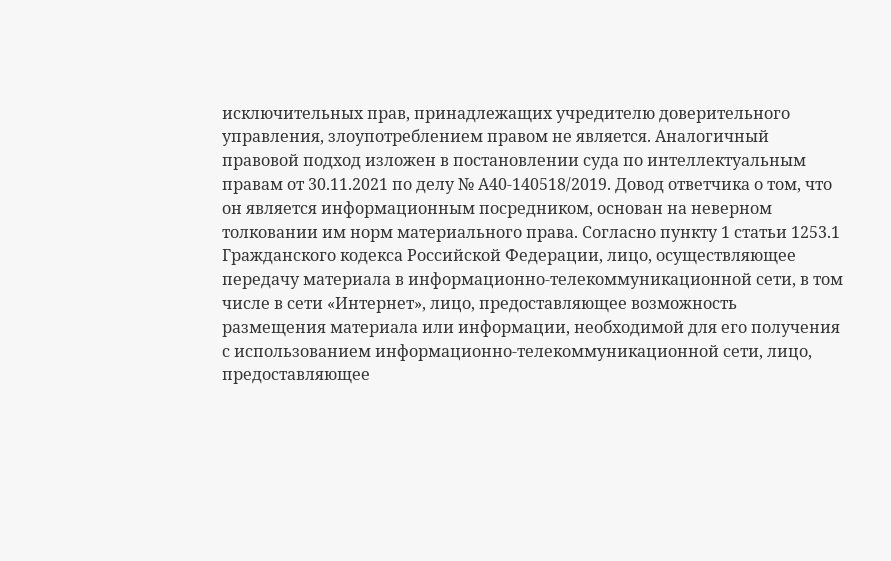исключительных прав, принадлежащих учредителю доверительного управления, злоупотреблением правом не является. Аналогичный правовой подход изложен в постановлении суда по интеллектуальным правам от 30.11.2021 по делу № А40-140518/2019. Довод ответчика о том, что он является информационным посредником, основан на неверном толковании им норм материального права. Согласно пункту 1 статьи 1253.1 Гражданского кодекса Российской Федерации, лицо, осуществляющее передачу материала в информационно-телекоммуникационной сети, в том числе в сети «Интернет», лицо, предоставляющее возможность размещения материала или информации, необходимой для его получения с использованием информационно-телекоммуникационной сети, лицо, предоставляющее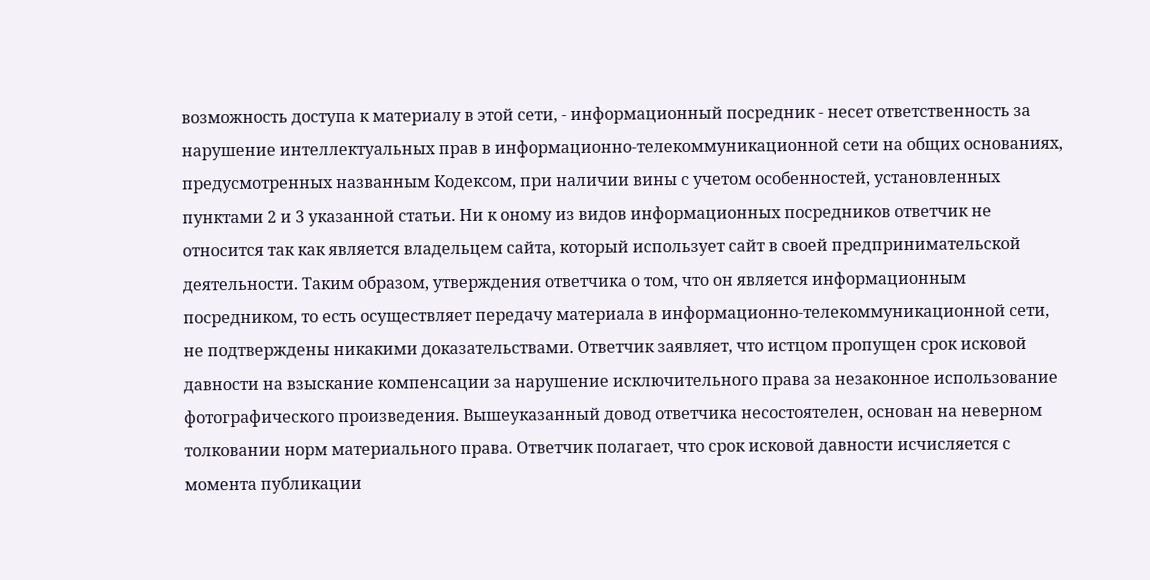возможность доступа к материалу в этой сети, - информационный посредник - несет ответственность за нарушение интеллектуальных прав в информационно-телекоммуникационной сети на общих основаниях, предусмотренных названным Кодексом, при наличии вины с учетом особенностей, установленных пунктами 2 и 3 указанной статьи. Ни к оному из видов информационных посредников ответчик не относится так как является владельцем сайта, который использует сайт в своей предпринимательской деятельности. Таким образом, утверждения ответчика о том, что он является информационным посредником, то есть осуществляет передачу материала в информационно-телекоммуникационной сети, не подтверждены никакими доказательствами. Ответчик заявляет, что истцом пропущен срок исковой давности на взыскание компенсации за нарушение исключительного права за незаконное использование фотографического произведения. Вышеуказанный довод ответчика несостоятелен, основан на неверном толковании норм материального права. Ответчик полагает, что срок исковой давности исчисляется с момента публикации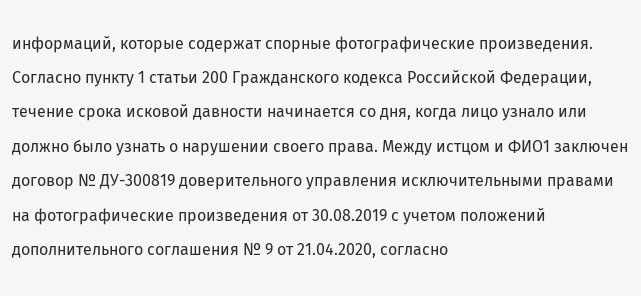информаций, которые содержат спорные фотографические произведения. Согласно пункту 1 статьи 200 Гражданского кодекса Российской Федерации, течение срока исковой давности начинается со дня, когда лицо узнало или должно было узнать о нарушении своего права. Между истцом и ФИО1 заключен договор № ДУ-300819 доверительного управления исключительными правами на фотографические произведения от 30.08.2019 с учетом положений дополнительного соглашения № 9 от 21.04.2020, согласно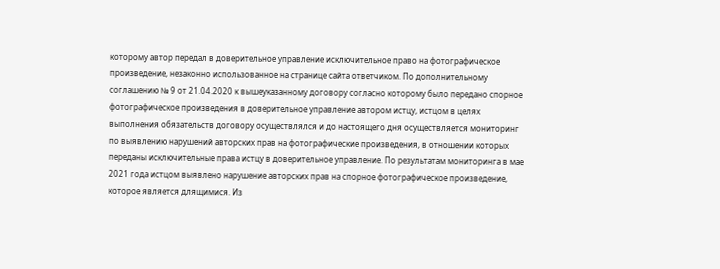которому автор передал в доверительное управление исключительное право на фотографическое произведение, незаконно использованное на странице сайта ответчиком. По дополнительному соглашению № 9 от 21.04.2020 к вышеуказанному договору согласно которому было передано спорное фотографическое произведения в доверительное управление автором истцу, истцом в целях выполнения обязательств договору осуществлялся и до настоящего дня осуществляется мониторинг по выявлению нарушений авторских прав на фотографические произведения, в отношении которых переданы исключительные права истцу в доверительное управление. По результатам мониторинга в мае 2021 года истцом выявлено нарушение авторских прав на спорное фотографическое произведение, которое является длящимися. Из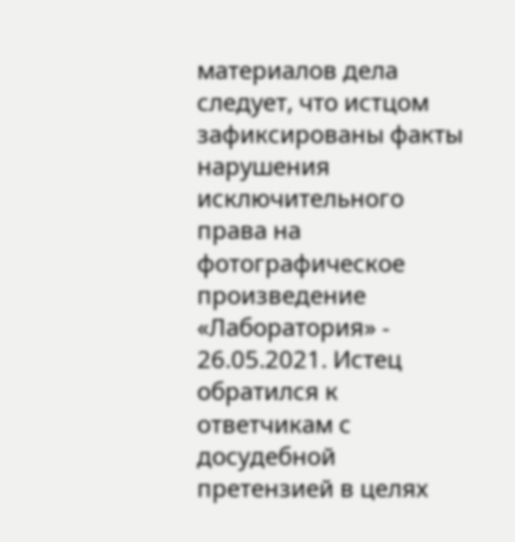материалов дела следует, что истцом зафиксированы факты нарушения исключительного права на фотографическое произведение «Лаборатория» - 26.05.2021. Истец обратился к ответчикам с досудебной претензией в целях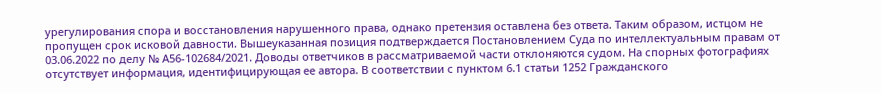урегулирования спора и восстановления нарушенного права, однако претензия оставлена без ответа. Таким образом, истцом не пропущен срок исковой давности. Вышеуказанная позиция подтверждается Постановлением Суда по интеллектуальным правам от 03.06.2022 по делу № А56-102684/2021. Доводы ответчиков в рассматриваемой части отклоняются судом. На спорных фотографиях отсутствует информация, идентифицирующая ее автора. В соответствии с пунктом 6.1 статьи 1252 Гражданского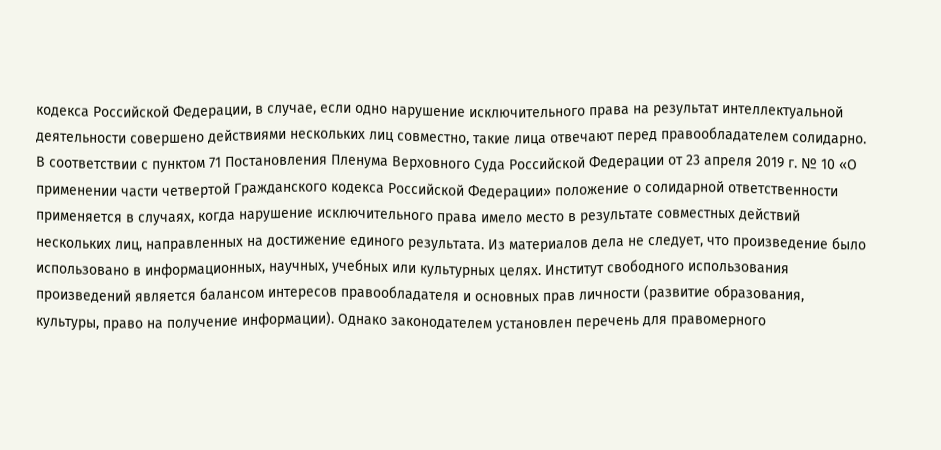кодекса Российской Федерации, в случае, если одно нарушение исключительного права на результат интеллектуальной деятельности совершено действиями нескольких лиц совместно, такие лица отвечают перед правообладателем солидарно. В соответствии с пунктом 71 Постановления Пленума Верховного Суда Российской Федерации от 23 апреля 2019 г. № 10 «О применении части четвертой Гражданского кодекса Российской Федерации» положение о солидарной ответственности применяется в случаях, когда нарушение исключительного права имело место в результате совместных действий нескольких лиц, направленных на достижение единого результата. Из материалов дела не следует, что произведение было использовано в информационных, научных, учебных или культурных целях. Институт свободного использования произведений является балансом интересов правообладателя и основных прав личности (развитие образования, культуры, право на получение информации). Однако законодателем установлен перечень для правомерного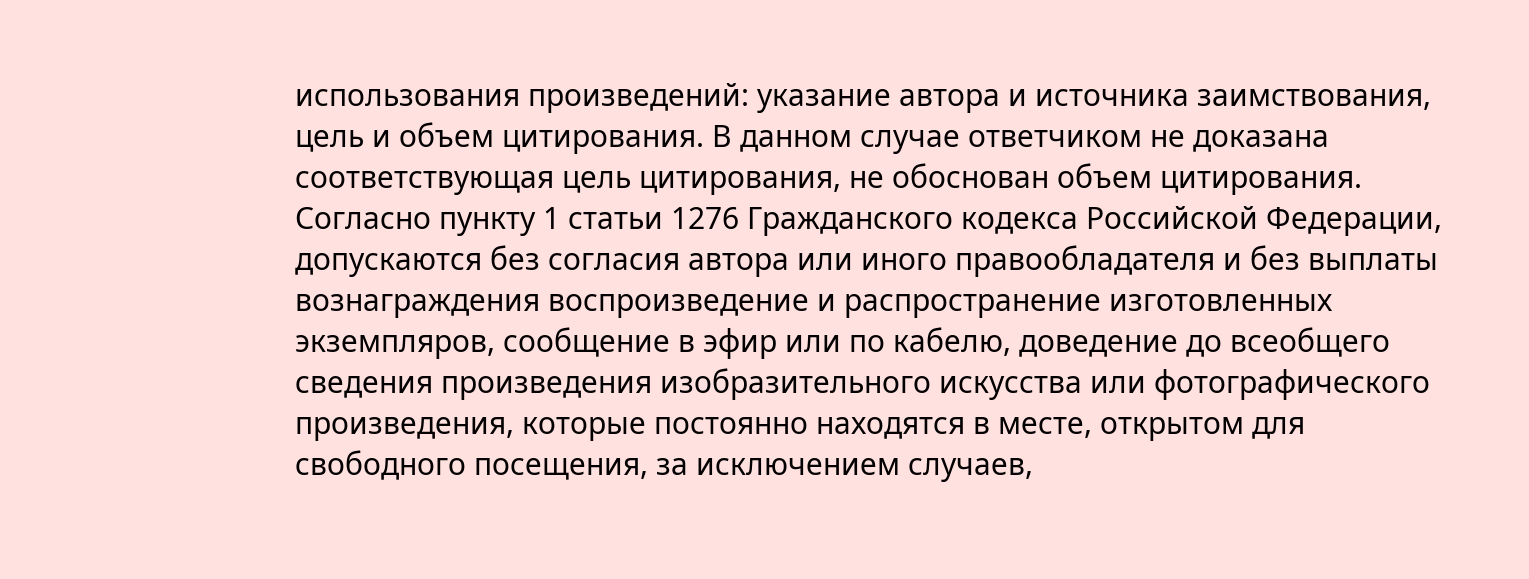использования произведений: указание автора и источника заимствования, цель и объем цитирования. В данном случае ответчиком не доказана соответствующая цель цитирования, не обоснован объем цитирования. Согласно пункту 1 статьи 1276 Гражданского кодекса Российской Федерации, допускаются без согласия автора или иного правообладателя и без выплаты вознаграждения воспроизведение и распространение изготовленных экземпляров, сообщение в эфир или по кабелю, доведение до всеобщего сведения произведения изобразительного искусства или фотографического произведения, которые постоянно находятся в месте, открытом для свободного посещения, за исключением случаев,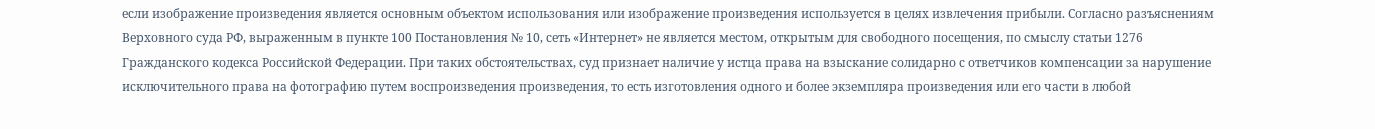если изображение произведения является основным объектом использования или изображение произведения используется в целях извлечения прибыли. Согласно разъяснениям Верховного суда РФ, выраженным в пункте 100 Постановления № 10, сеть «Интернет» не является местом, открытым для свободного посещения, по смыслу статьи 1276 Гражданского кодекса Российской Федерации. При таких обстоятельствах, суд признает наличие у истца права на взыскание солидарно с ответчиков компенсации за нарушение исключительного права на фотографию путем воспроизведения произведения, то есть изготовления одного и более экземпляра произведения или его части в любой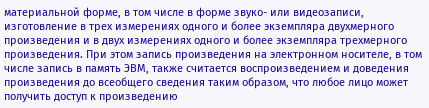материальной форме, в том числе в форме звуко- или видеозаписи, изготовление в трех измерениях одного и более экземпляра двухмерного произведения и в двух измерениях одного и более экземпляра трехмерного произведения. При этом запись произведения на электронном носителе, в том числе запись в память ЭВМ, также считается воспроизведением и доведения произведения до всеобщего сведения таким образом, что любое лицо может получить доступ к произведению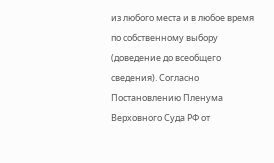из любого места и в любое время по собственному выбору (доведение до всеобщего сведения). Согласно Постановлению Пленума Верховного Суда РФ от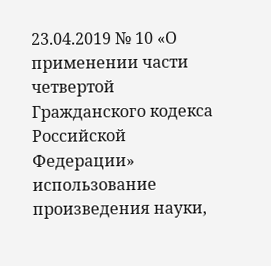23.04.2019 № 10 «О применении части четвертой Гражданского кодекса Российской Федерации» использование произведения науки,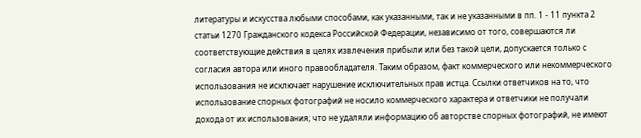литературы и искусства любыми способами, как указанными, так и не указанными в пп. 1 - 11 пункта 2 статьи 1270 Гражданского кодекса Российской Федерации, независимо от того, совершаются ли соответствующие действия в целях извлечения прибыли или без такой цели, допускается только с согласия автора или иного правообладателя. Таким образом, факт коммерческого или некоммерческого использования не исключает нарушение исключительных прав истца. Ссылки ответчиков на то, что использование спорных фотографий не носило коммерческого характера и ответчики не получали дохода от их использования; что не удаляли информацию об авторстве спорных фотографий, не имеют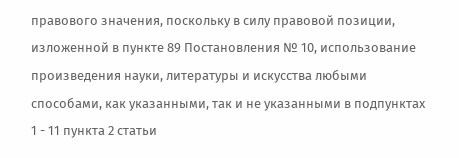правового значения, поскольку в силу правовой позиции, изложенной в пункте 89 Постановления № 10, использование произведения науки, литературы и искусства любыми способами, как указанными, так и не указанными в подпунктах 1 - 11 пункта 2 статьи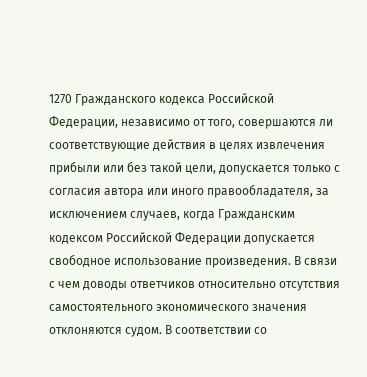1270 Гражданского кодекса Российской Федерации, независимо от того, совершаются ли соответствующие действия в целях извлечения прибыли или без такой цели, допускается только с согласия автора или иного правообладателя, за исключением случаев, когда Гражданским кодексом Российской Федерации допускается свободное использование произведения. В связи с чем доводы ответчиков относительно отсутствия самостоятельного экономического значения отклоняются судом. В соответствии со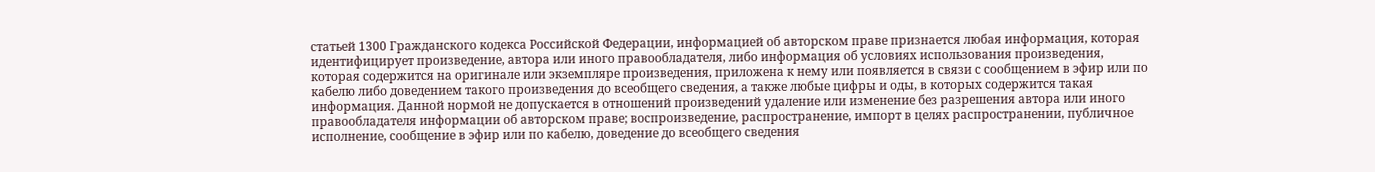статьей 1300 Гражданского кодекса Российской Федерации, информацией об авторском праве признается любая информация, которая идентифицирует произведение, автора или иного правообладателя, либо информация об условиях использования произведения, которая содержится на оригинале или экземпляре произведения, приложена к нему или появляется в связи с сообщением в эфир или по кабелю либо доведением такого произведения до всеобщего сведения, а также любые цифры и оды, в которых содержится такая информация. Данной нормой не допускается в отношений произведений удаление или изменение без разрешения автора или иного правообладателя информации об авторском праве; воспроизведение, распространение, импорт в целях распространении, публичное исполнение, сообщение в эфир или по кабелю, доведение до всеобщего сведения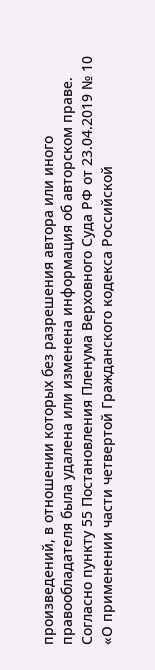произведений, в отношении которых без разрешения автора или иного правообладателя была удалена или изменена информация об авторском праве. Согласно пункту 55 Постановления Пленума Верховного Суда РФ от 23.04.2019 № 10 «О применении части четвертой Гражданского кодекса Российской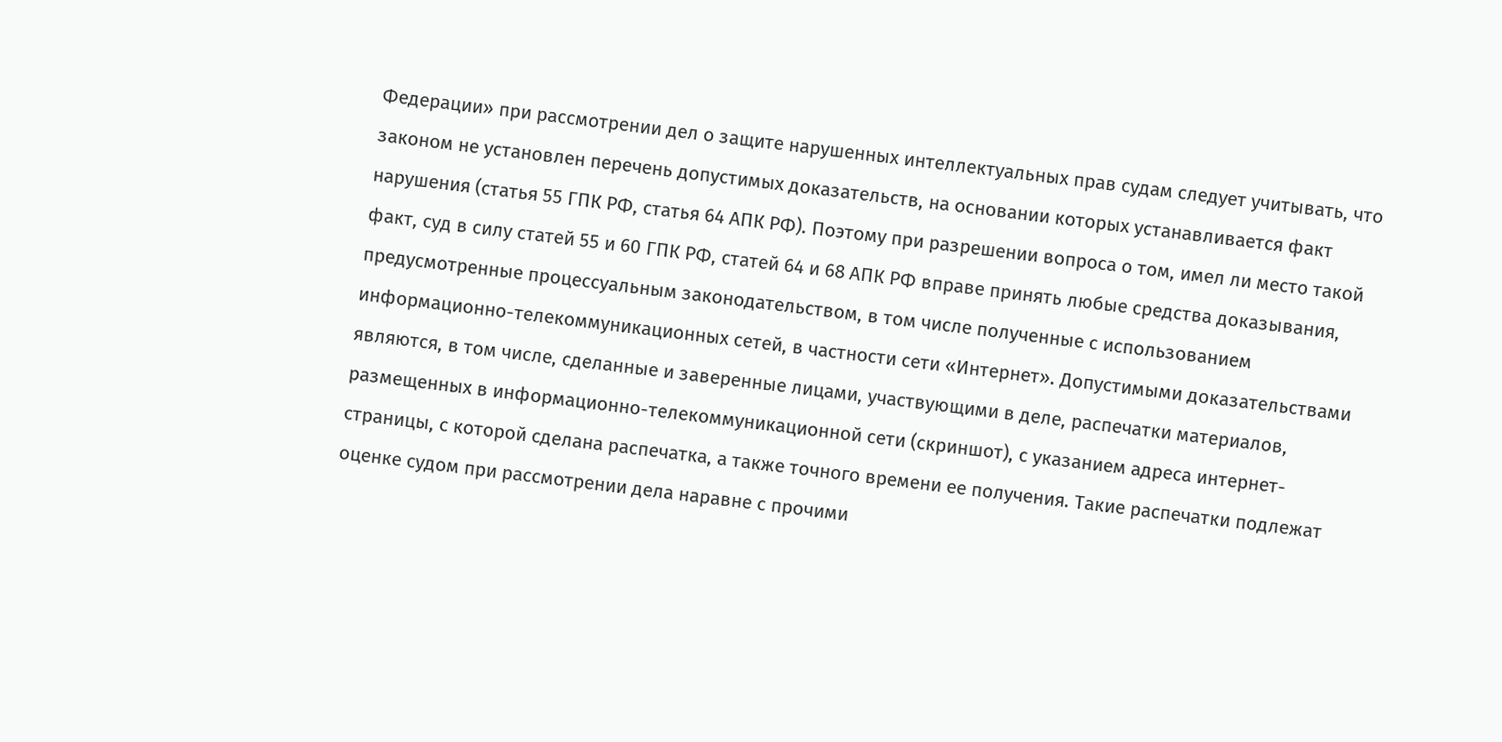Федерации» при рассмотрении дел о защите нарушенных интеллектуальных прав судам следует учитывать, что законом не установлен перечень допустимых доказательств, на основании которых устанавливается факт нарушения (статья 55 ГПК РФ, статья 64 АПК РФ). Поэтому при разрешении вопроса о том, имел ли место такой факт, суд в силу статей 55 и 60 ГПК РФ, статей 64 и 68 АПК РФ вправе принять любые средства доказывания, предусмотренные процессуальным законодательством, в том числе полученные с использованием информационно-телекоммуникационных сетей, в частности сети «Интернет». Допустимыми доказательствами являются, в том числе, сделанные и заверенные лицами, участвующими в деле, распечатки материалов, размещенных в информационно-телекоммуникационной сети (скриншот), с указанием адреса интернет-страницы, с которой сделана распечатка, а также точного времени ее получения. Такие распечатки подлежат оценке судом при рассмотрении дела наравне с прочими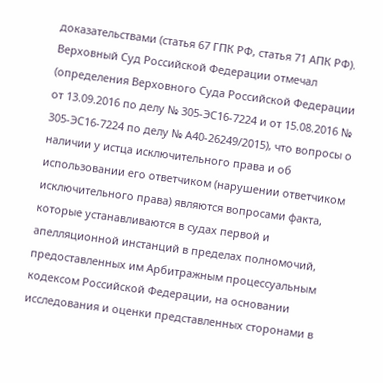доказательствами (статья 67 ГПК РФ, статья 71 АПК РФ). Верховный Суд Российской Федерации отмечал (определения Верховного Суда Российской Федерации от 13.09.2016 по делу № 305-ЭС16-7224 и от 15.08.2016 № 305-ЭС16-7224 по делу № А40-26249/2015), что вопросы о наличии у истца исключительного права и об использовании его ответчиком (нарушении ответчиком исключительного права) являются вопросами факта, которые устанавливаются в судах первой и апелляционной инстанций в пределах полномочий, предоставленных им Арбитражным процессуальным кодексом Российской Федерации, на основании исследования и оценки представленных сторонами в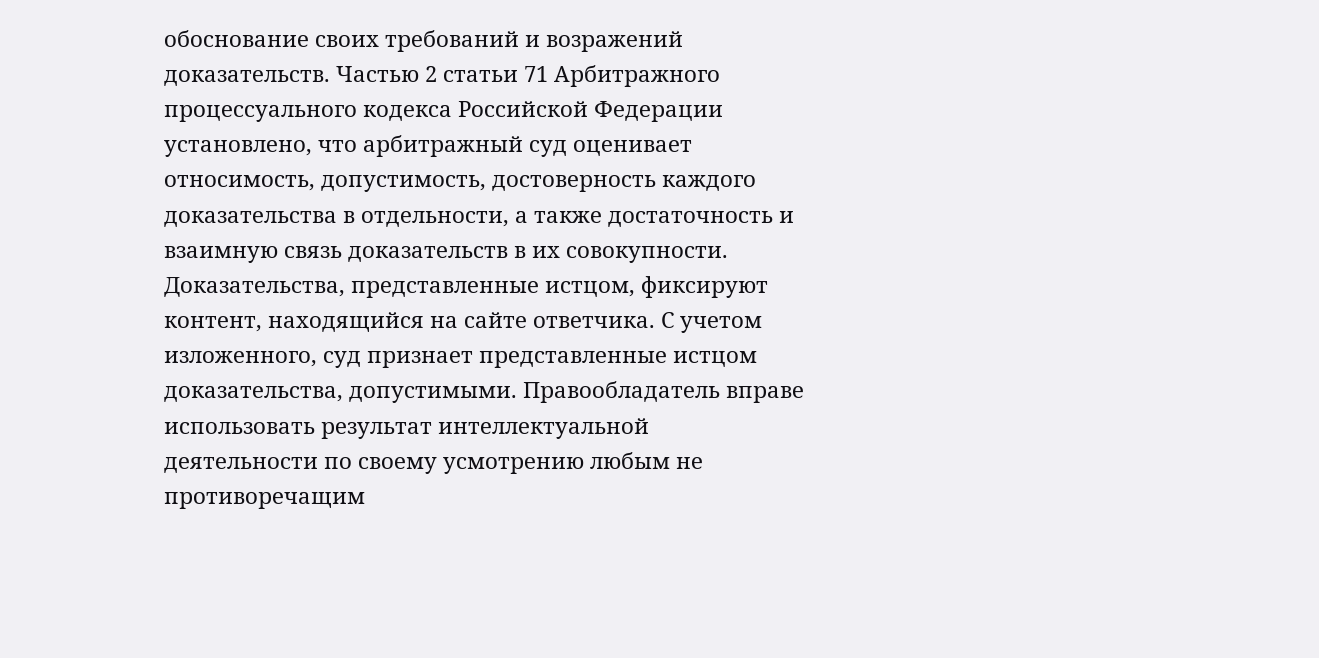обоснование своих требований и возражений доказательств. Частью 2 статьи 71 Арбитражного процессуального кодекса Российской Федерации установлено, что арбитражный суд оценивает относимость, допустимость, достоверность каждого доказательства в отдельности, а также достаточность и взаимную связь доказательств в их совокупности. Доказательства, представленные истцом, фиксируют контент, находящийся на сайте ответчика. С учетом изложенного, суд признает представленные истцом доказательства, допустимыми. Правообладатель вправе использовать результат интеллектуальной деятельности по своему усмотрению любым не противоречащим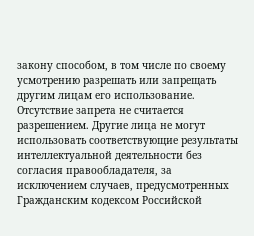закону способом, в том числе по своему усмотрению разрешать или запрещать другим лицам его использование. Отсутствие запрета не считается разрешением. Другие лица не могут использовать соответствующие результаты интеллектуальной деятельности без согласия правообладателя, за исключением случаев, предусмотренных Гражданским кодексом Российской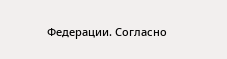Федерации. Согласно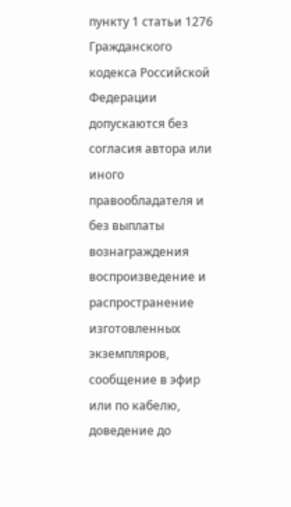пункту 1 статьи 1276 Гражданского кодекса Российской Федерации допускаются без согласия автора или иного правообладателя и без выплаты вознаграждения воспроизведение и распространение изготовленных экземпляров, сообщение в эфир или по кабелю, доведение до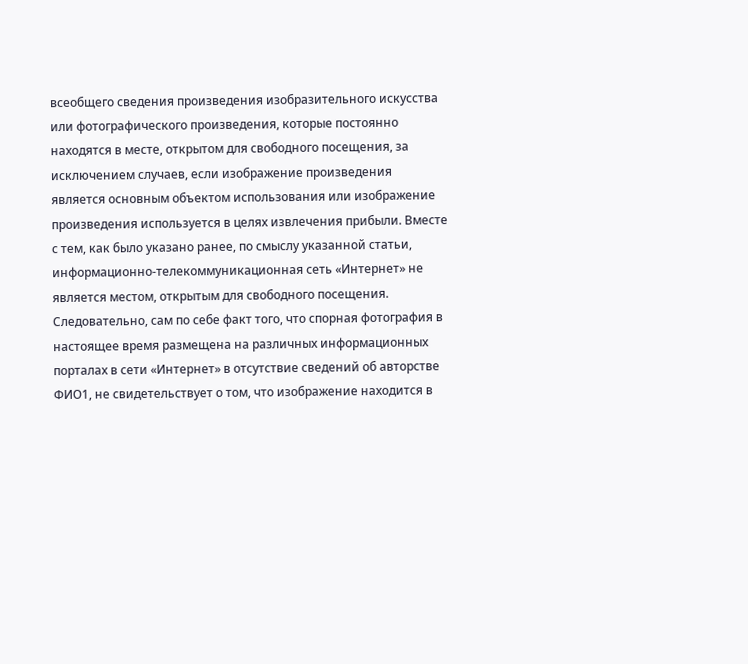всеобщего сведения произведения изобразительного искусства или фотографического произведения, которые постоянно находятся в месте, открытом для свободного посещения, за исключением случаев, если изображение произведения является основным объектом использования или изображение произведения используется в целях извлечения прибыли. Вместе с тем, как было указано ранее, по смыслу указанной статьи, информационно-телекоммуникационная сеть «Интернет» не является местом, открытым для свободного посещения. Следовательно, сам по себе факт того, что спорная фотография в настоящее время размещена на различных информационных порталах в сети «Интернет» в отсутствие сведений об авторстве ФИО1, не свидетельствует о том, что изображение находится в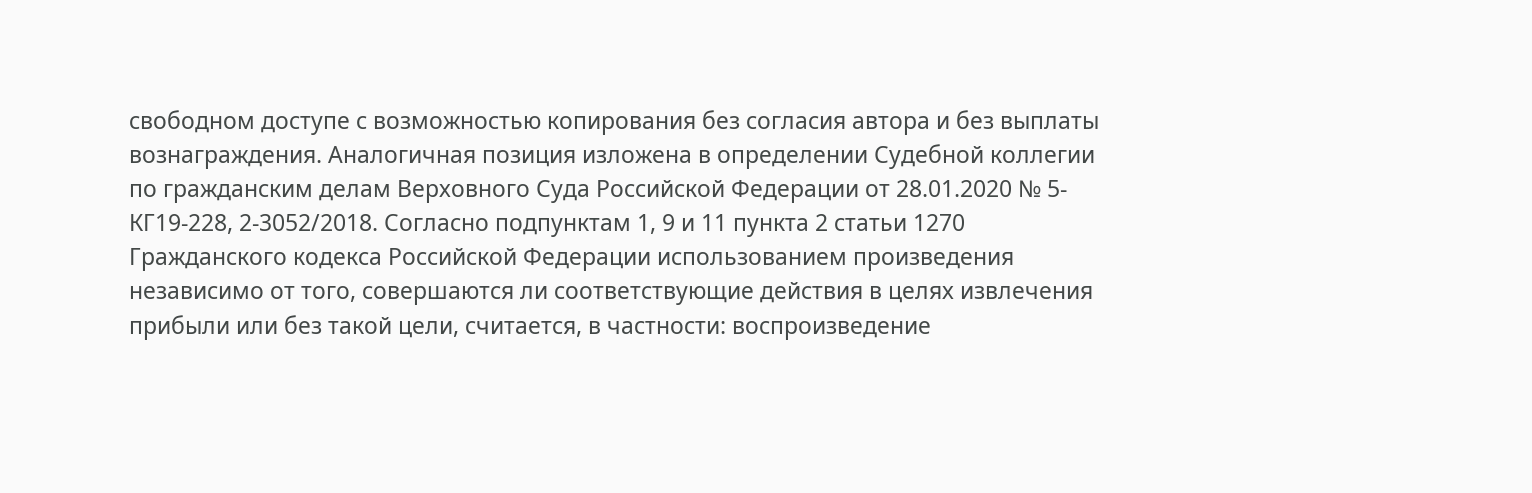свободном доступе с возможностью копирования без согласия автора и без выплаты вознаграждения. Аналогичная позиция изложена в определении Судебной коллегии по гражданским делам Верховного Суда Российской Федерации от 28.01.2020 № 5-КГ19-228, 2-3052/2018. Согласно подпунктам 1, 9 и 11 пункта 2 статьи 1270 Гражданского кодекса Российской Федерации использованием произведения независимо от того, совершаются ли соответствующие действия в целях извлечения прибыли или без такой цели, считается, в частности: воспроизведение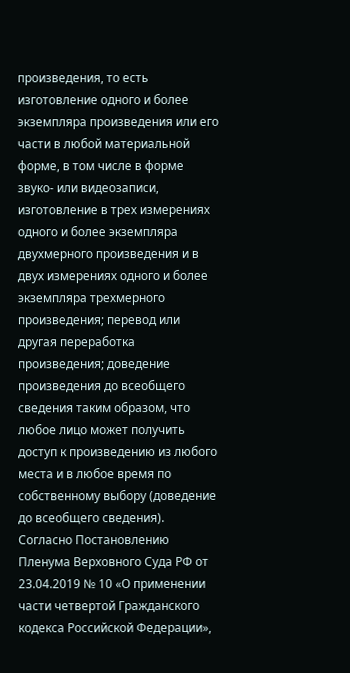произведения, то есть изготовление одного и более экземпляра произведения или его части в любой материальной форме, в том числе в форме звуко- или видеозаписи, изготовление в трех измерениях одного и более экземпляра двухмерного произведения и в двух измерениях одного и более экземпляра трехмерного произведения; перевод или другая переработка произведения; доведение произведения до всеобщего сведения таким образом, что любое лицо может получить доступ к произведению из любого места и в любое время по собственному выбору (доведение до всеобщего сведения). Согласно Постановлению Пленума Верховного Суда РФ от 23.04.2019 № 10 «О применении части четвертой Гражданского кодекса Российской Федерации»,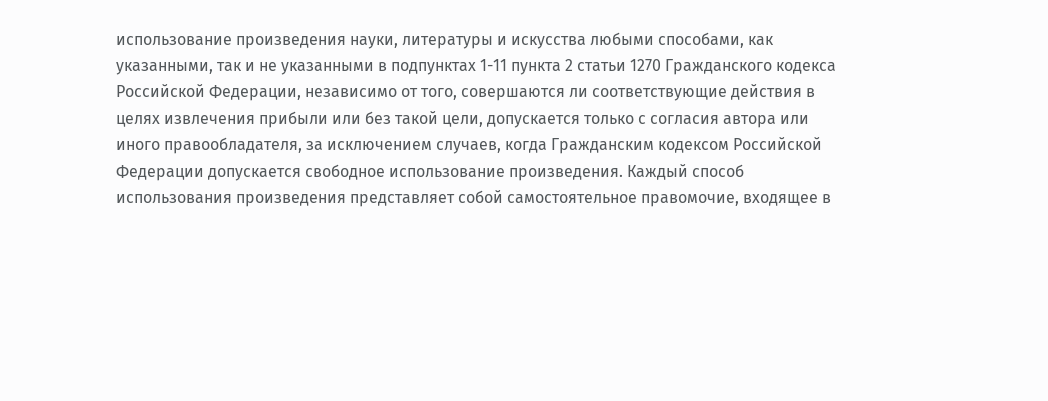использование произведения науки, литературы и искусства любыми способами, как указанными, так и не указанными в подпунктах 1-11 пункта 2 статьи 1270 Гражданского кодекса Российской Федерации, независимо от того, совершаются ли соответствующие действия в целях извлечения прибыли или без такой цели, допускается только с согласия автора или иного правообладателя, за исключением случаев, когда Гражданским кодексом Российской Федерации допускается свободное использование произведения. Каждый способ использования произведения представляет собой самостоятельное правомочие, входящее в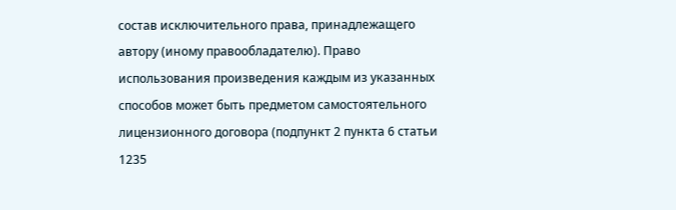состав исключительного права, принадлежащего автору (иному правообладателю). Право использования произведения каждым из указанных способов может быть предметом самостоятельного лицензионного договора (подпункт 2 пункта 6 статьи 1235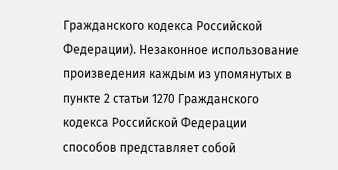Гражданского кодекса Российской Федерации). Незаконное использование произведения каждым из упомянутых в пункте 2 статьи 1270 Гражданского кодекса Российской Федерации способов представляет собой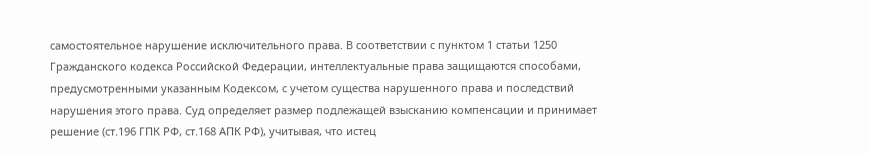самостоятельное нарушение исключительного права. В соответствии с пунктом 1 статьи 1250 Гражданского кодекса Российской Федерации, интеллектуальные права защищаются способами, предусмотренными указанным Кодексом, с учетом существа нарушенного права и последствий нарушения этого права. Суд определяет размер подлежащей взысканию компенсации и принимает решение (ст.196 ГПК РФ, ст.168 АПК РФ), учитывая, что истец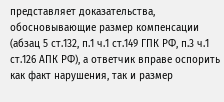представляет доказательства, обосновывающие размер компенсации (абзац 5 ст.132, п.1 ч.1 ст.149 ГПК РФ, п.3 ч.1 ст.126 АПК РФ), а ответчик вправе оспорить как факт нарушения, так и размер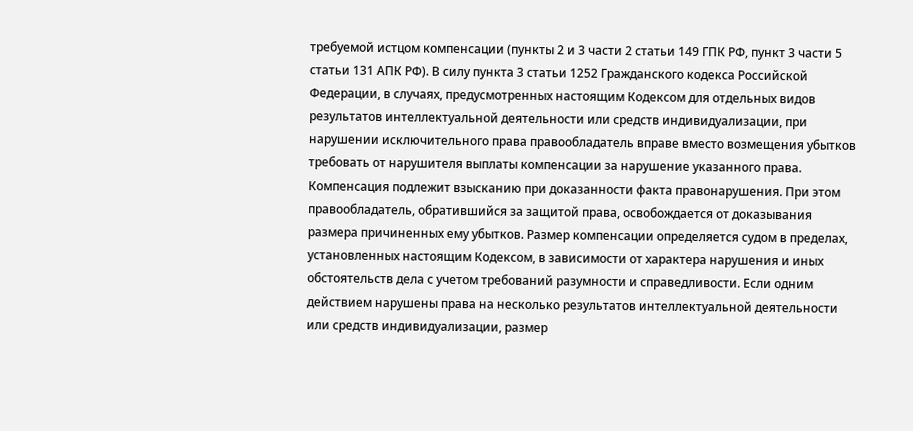требуемой истцом компенсации (пункты 2 и 3 части 2 статьи 149 ГПК РФ, пункт 3 части 5 статьи 131 АПК РФ). В силу пункта 3 статьи 1252 Гражданского кодекса Российской Федерации, в случаях, предусмотренных настоящим Кодексом для отдельных видов результатов интеллектуальной деятельности или средств индивидуализации, при нарушении исключительного права правообладатель вправе вместо возмещения убытков требовать от нарушителя выплаты компенсации за нарушение указанного права. Компенсация подлежит взысканию при доказанности факта правонарушения. При этом правообладатель, обратившийся за защитой права, освобождается от доказывания размера причиненных ему убытков. Размер компенсации определяется судом в пределах, установленных настоящим Кодексом, в зависимости от характера нарушения и иных обстоятельств дела с учетом требований разумности и справедливости. Если одним действием нарушены права на несколько результатов интеллектуальной деятельности или средств индивидуализации, размер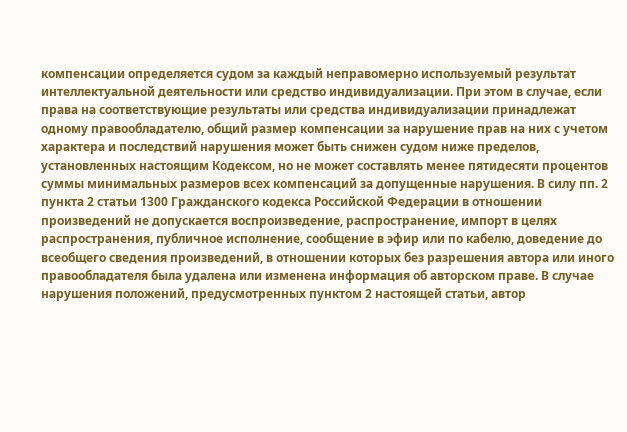компенсации определяется судом за каждый неправомерно используемый результат интеллектуальной деятельности или средство индивидуализации. При этом в случае, если права на соответствующие результаты или средства индивидуализации принадлежат одному правообладателю, общий размер компенсации за нарушение прав на них с учетом характера и последствий нарушения может быть снижен судом ниже пределов, установленных настоящим Кодексом, но не может составлять менее пятидесяти процентов суммы минимальных размеров всех компенсаций за допущенные нарушения. В силу пп. 2 пункта 2 статьи 1300 Гражданского кодекса Российской Федерации в отношении произведений не допускается воспроизведение, распространение, импорт в целях распространения, публичное исполнение, сообщение в эфир или по кабелю, доведение до всеобщего сведения произведений, в отношении которых без разрешения автора или иного правообладателя была удалена или изменена информация об авторском праве. В случае нарушения положений, предусмотренных пунктом 2 настоящей статьи, автор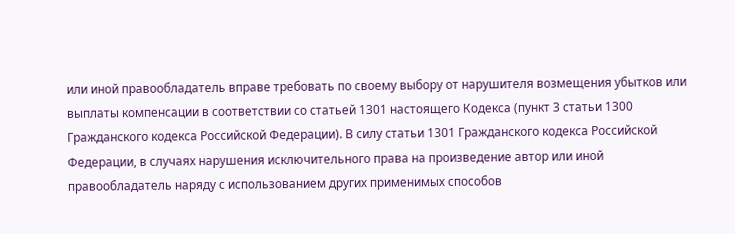или иной правообладатель вправе требовать по своему выбору от нарушителя возмещения убытков или выплаты компенсации в соответствии со статьей 1301 настоящего Кодекса (пункт 3 статьи 1300 Гражданского кодекса Российской Федерации). В силу статьи 1301 Гражданского кодекса Российской Федерации, в случаях нарушения исключительного права на произведение автор или иной правообладатель наряду с использованием других применимых способов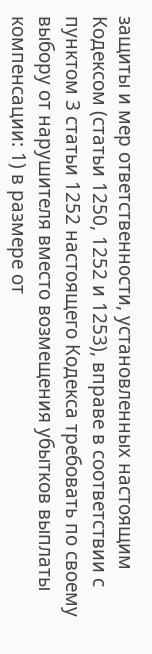защиты и мер ответственности, установленных настоящим Кодексом (статьи 1250, 1252 и 1253), вправе в соответствии с пунктом 3 статьи 1252 настоящего Кодекса требовать по своему выбору от нарушителя вместо возмещения убытков выплаты компенсации: 1) в размере от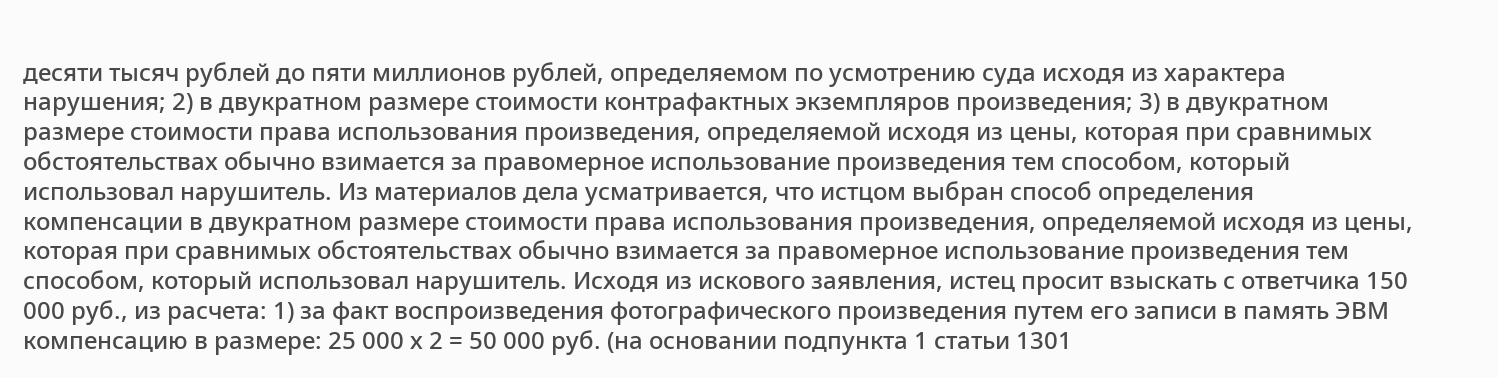десяти тысяч рублей до пяти миллионов рублей, определяемом по усмотрению суда исходя из характера нарушения; 2) в двукратном размере стоимости контрафактных экземпляров произведения; 3) в двукратном размере стоимости права использования произведения, определяемой исходя из цены, которая при сравнимых обстоятельствах обычно взимается за правомерное использование произведения тем способом, который использовал нарушитель. Из материалов дела усматривается, что истцом выбран способ определения компенсации в двукратном размере стоимости права использования произведения, определяемой исходя из цены, которая при сравнимых обстоятельствах обычно взимается за правомерное использование произведения тем способом, который использовал нарушитель. Исходя из искового заявления, истец просит взыскать с ответчика 150 000 руб., из расчета: 1) за факт воспроизведения фотографического произведения путем его записи в память ЭВМ компенсацию в размере: 25 000 х 2 = 50 000 руб. (на основании подпункта 1 статьи 1301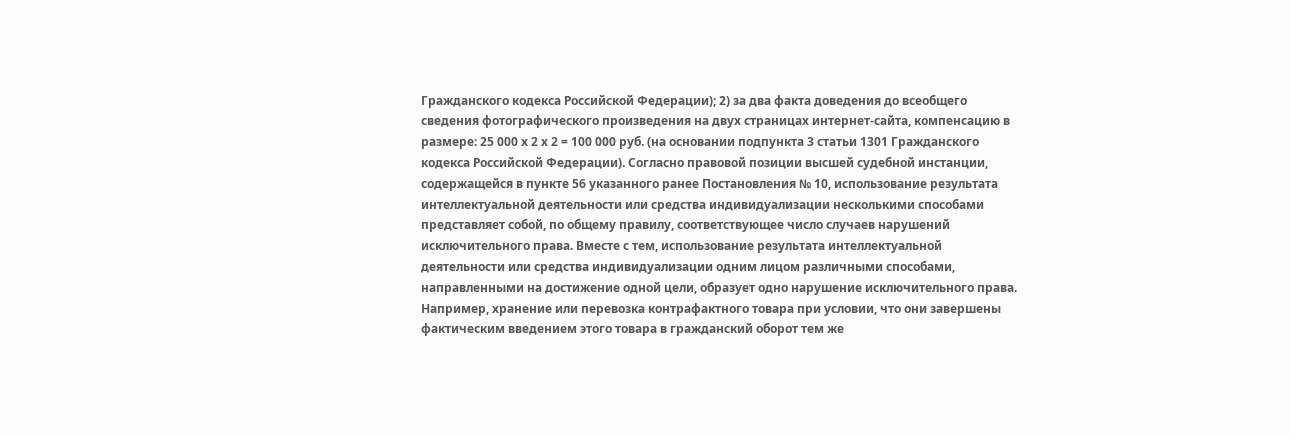Гражданского кодекса Российской Федерации); 2) за два факта доведения до всеобщего сведения фотографического произведения на двух страницах интернет-сайта, компенсацию в размере: 25 000 х 2 х 2 = 100 000 руб. (на основании подпункта 3 статьи 1301 Гражданского кодекса Российской Федерации). Согласно правовой позиции высшей судебной инстанции, содержащейся в пункте 56 указанного ранее Постановления № 10, использование результата интеллектуальной деятельности или средства индивидуализации несколькими способами представляет собой, по общему правилу, соответствующее число случаев нарушений исключительного права. Вместе с тем, использование результата интеллектуальной деятельности или средства индивидуализации одним лицом различными способами, направленными на достижение одной цели, образует одно нарушение исключительного права. Например, хранение или перевозка контрафактного товара при условии, что они завершены фактическим введением этого товара в гражданский оборот тем же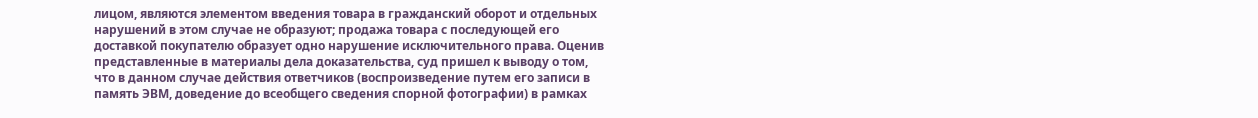лицом, являются элементом введения товара в гражданский оборот и отдельных нарушений в этом случае не образуют; продажа товара с последующей его доставкой покупателю образует одно нарушение исключительного права. Оценив представленные в материалы дела доказательства, суд пришел к выводу о том, что в данном случае действия ответчиков (воспроизведение путем его записи в память ЭВМ, доведение до всеобщего сведения спорной фотографии) в рамках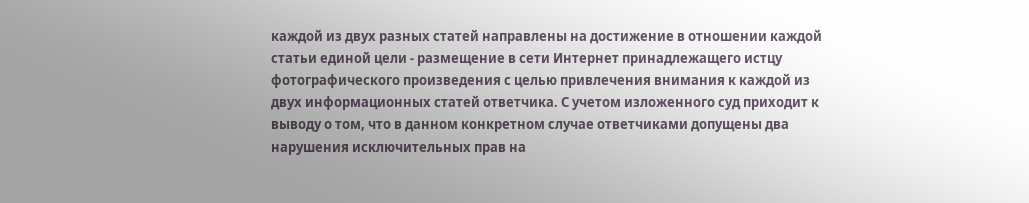каждой из двух разных статей направлены на достижение в отношении каждой статьи единой цели - размещение в сети Интернет принадлежащего истцу фотографического произведения с целью привлечения внимания к каждой из двух информационных статей ответчика. С учетом изложенного суд приходит к выводу о том, что в данном конкретном случае ответчиками допущены два нарушения исключительных прав на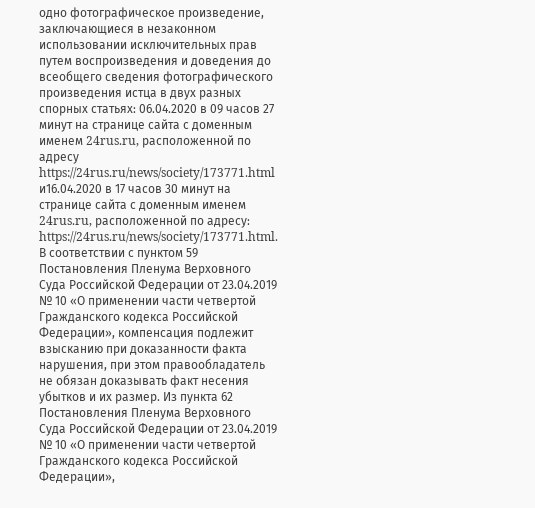одно фотографическое произведение, заключающиеся в незаконном использовании исключительных прав путем воспроизведения и доведения до всеобщего сведения фотографического произведения истца в двух разных спорных статьях: 06.04.2020 в 09 часов 27 минут на странице сайта с доменным именем 24rus.ru, расположенной по адресу https://24rus.ru/news/society/173771.html и16.04.2020 в 17 часов 30 минут на странице сайта с доменным именем 24rus.ru, расположенной по адресу: https://24rus.ru/news/society/173771.html. В соответствии с пунктом 59 Постановления Пленума Верховного Суда Российской Федерации от 23.04.2019 № 10 «О применении части четвертой Гражданского кодекса Российской Федерации», компенсация подлежит взысканию при доказанности факта нарушения, при этом правообладатель не обязан доказывать факт несения убытков и их размер. Из пункта 62 Постановления Пленума Верховного Суда Российской Федерации от 23.04.2019 № 10 «О применении части четвертой Гражданского кодекса Российской Федерации»,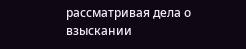рассматривая дела о взыскании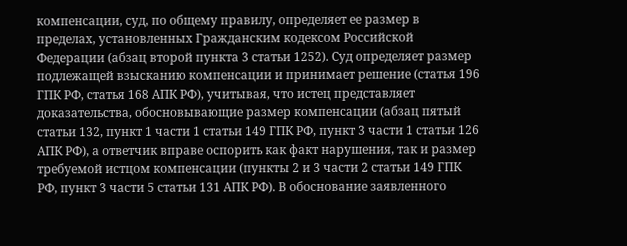компенсации, суд, по общему правилу, определяет ее размер в пределах, установленных Гражданским кодексом Российской Федерации (абзац второй пункта 3 статьи 1252). Суд определяет размер подлежащей взысканию компенсации и принимает решение (статья 196 ГПК РФ, статья 168 АПК РФ), учитывая, что истец представляет доказательства, обосновывающие размер компенсации (абзац пятый статьи 132, пункт 1 части 1 статьи 149 ГПК РФ, пункт 3 части 1 статьи 126 АПК РФ), а ответчик вправе оспорить как факт нарушения, так и размер требуемой истцом компенсации (пункты 2 и 3 части 2 статьи 149 ГПК РФ, пункт 3 части 5 статьи 131 АПК РФ). В обоснование заявленного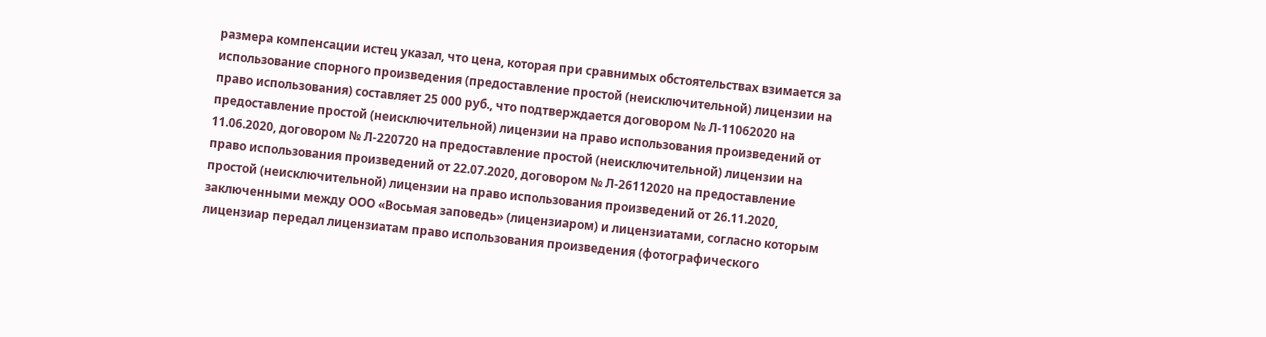размера компенсации истец указал, что цена, которая при сравнимых обстоятельствах взимается за использование спорного произведения (предоставление простой (неисключительной) лицензии на право использования) составляет 25 000 руб., что подтверждается договором № Л-11062020 на предоставление простой (неисключительной) лицензии на право использования произведений от 11.06.2020, договором № Л-220720 на предоставление простой (неисключительной) лицензии на право использования произведений от 22.07.2020, договором № Л-26112020 на предоставление простой (неисключительной) лицензии на право использования произведений от 26.11.2020, заключенными между ООО «Восьмая заповедь» (лицензиаром) и лицензиатами, согласно которым лицензиар передал лицензиатам право использования произведения (фотографического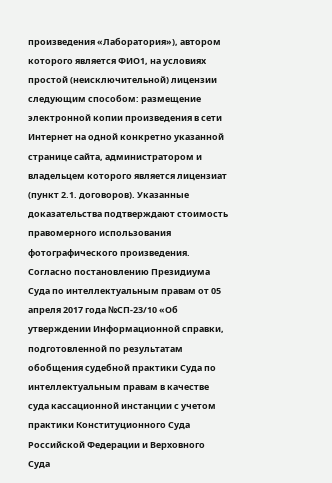произведения «Лаборатория»), автором которого является ФИО1, на условиях простой (неисключительной) лицензии следующим способом: размещение электронной копии произведения в сети Интернет на одной конкретно указанной странице сайта, администратором и владельцем которого является лицензиат (пункт 2.1. договоров). Указанные доказательства подтверждают стоимость правомерного использования фотографического произведения. Согласно постановлению Президиума Суда по интеллектуальным правам от 05 апреля 2017 года №СП-23/10 «Об утверждении Информационной справки, подготовленной по результатам обобщения судебной практики Суда по интеллектуальным правам в качестве суда кассационной инстанции с учетом практики Конституционного Суда Российской Федерации и Верховного Суда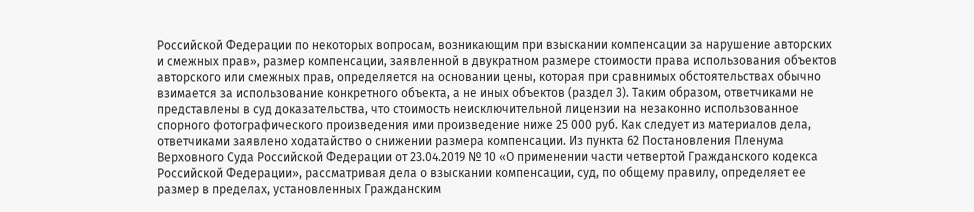Российской Федерации по некоторых вопросам, возникающим при взыскании компенсации за нарушение авторских и смежных прав», размер компенсации, заявленной в двукратном размере стоимости права использования объектов авторского или смежных прав, определяется на основании цены, которая при сравнимых обстоятельствах обычно взимается за использование конкретного объекта, а не иных объектов (раздел 3). Таким образом, ответчиками не представлены в суд доказательства, что стоимость неисключительной лицензии на незаконно использованное спорного фотографического произведения ими произведение ниже 25 000 руб. Как следует из материалов дела, ответчиками заявлено ходатайство о снижении размера компенсации. Из пункта 62 Постановления Пленума Верховного Суда Российской Федерации от 23.04.2019 № 10 «О применении части четвертой Гражданского кодекса Российской Федерации», рассматривая дела о взыскании компенсации, суд, по общему правилу, определяет ее размер в пределах, установленных Гражданским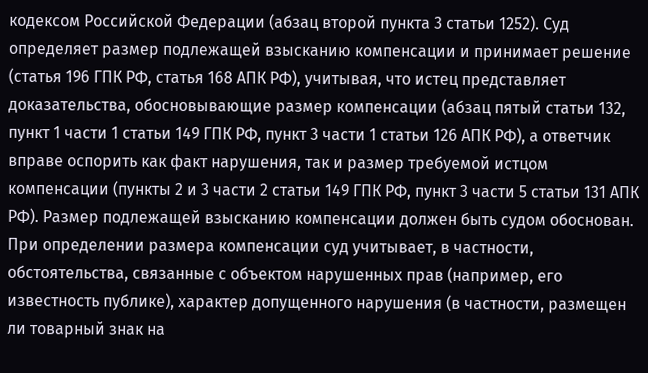кодексом Российской Федерации (абзац второй пункта 3 статьи 1252). Суд определяет размер подлежащей взысканию компенсации и принимает решение (статья 196 ГПК РФ, статья 168 АПК РФ), учитывая, что истец представляет доказательства, обосновывающие размер компенсации (абзац пятый статьи 132, пункт 1 части 1 статьи 149 ГПК РФ, пункт 3 части 1 статьи 126 АПК РФ), а ответчик вправе оспорить как факт нарушения, так и размер требуемой истцом компенсации (пункты 2 и 3 части 2 статьи 149 ГПК РФ, пункт 3 части 5 статьи 131 АПК РФ). Размер подлежащей взысканию компенсации должен быть судом обоснован. При определении размера компенсации суд учитывает, в частности, обстоятельства, связанные с объектом нарушенных прав (например, его известность публике), характер допущенного нарушения (в частности, размещен ли товарный знак на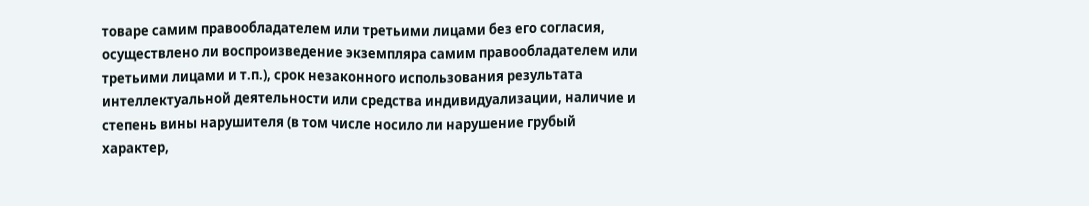товаре самим правообладателем или третьими лицами без его согласия, осуществлено ли воспроизведение экземпляра самим правообладателем или третьими лицами и т.п.), срок незаконного использования результата интеллектуальной деятельности или средства индивидуализации, наличие и степень вины нарушителя (в том числе носило ли нарушение грубый характер,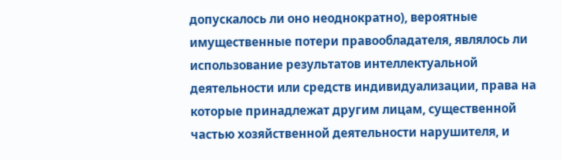допускалось ли оно неоднократно), вероятные имущественные потери правообладателя, являлось ли использование результатов интеллектуальной деятельности или средств индивидуализации, права на которые принадлежат другим лицам, существенной частью хозяйственной деятельности нарушителя, и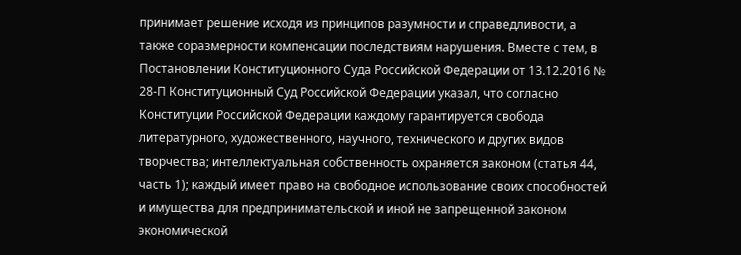принимает решение исходя из принципов разумности и справедливости, а также соразмерности компенсации последствиям нарушения. Вместе с тем, в Постановлении Конституционного Суда Российской Федерации от 13.12.2016 № 28-П Конституционный Суд Российской Федерации указал, что согласно Конституции Российской Федерации каждому гарантируется свобода литературного, художественного, научного, технического и других видов творчества; интеллектуальная собственность охраняется законом (статья 44, часть 1); каждый имеет право на свободное использование своих способностей и имущества для предпринимательской и иной не запрещенной законом экономической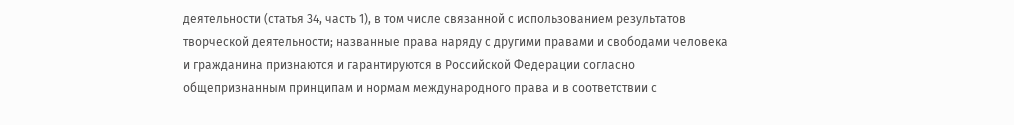деятельности (статья 34, часть 1), в том числе связанной с использованием результатов творческой деятельности; названные права наряду с другими правами и свободами человека и гражданина признаются и гарантируются в Российской Федерации согласно общепризнанным принципам и нормам международного права и в соответствии с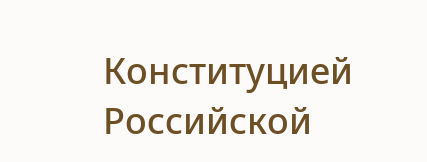Конституцией Российской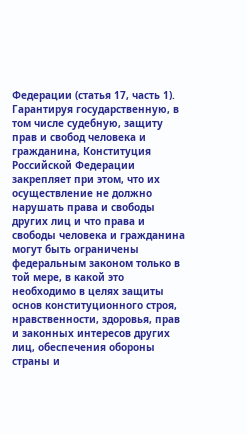Федерации (статья 17, часть 1). Гарантируя государственную, в том числе судебную, защиту прав и свобод человека и гражданина, Конституция Российской Федерации закрепляет при этом, что их осуществление не должно нарушать права и свободы других лиц и что права и свободы человека и гражданина могут быть ограничены федеральным законом только в той мере, в какой это необходимо в целях защиты основ конституционного строя, нравственности, здоровья, прав и законных интересов других лиц, обеспечения обороны страны и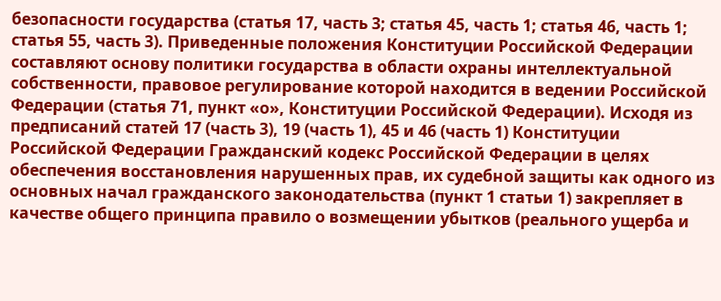безопасности государства (статья 17, часть 3; статья 45, часть 1; статья 46, часть 1; статья 55, часть 3). Приведенные положения Конституции Российской Федерации составляют основу политики государства в области охраны интеллектуальной собственности, правовое регулирование которой находится в ведении Российской Федерации (статья 71, пункт «о», Конституции Российской Федерации). Исходя из предписаний статей 17 (часть 3), 19 (часть 1), 45 и 46 (часть 1) Конституции Российской Федерации Гражданский кодекс Российской Федерации в целях обеспечения восстановления нарушенных прав, их судебной защиты как одного из основных начал гражданского законодательства (пункт 1 статьи 1) закрепляет в качестве общего принципа правило о возмещении убытков (реального ущерба и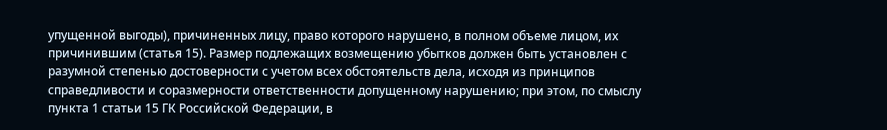упущенной выгоды), причиненных лицу, право которого нарушено, в полном объеме лицом, их причинившим (статья 15). Размер подлежащих возмещению убытков должен быть установлен с разумной степенью достоверности с учетом всех обстоятельств дела, исходя из принципов справедливости и соразмерности ответственности допущенному нарушению; при этом, по смыслу пункта 1 статьи 15 ГК Российской Федерации, в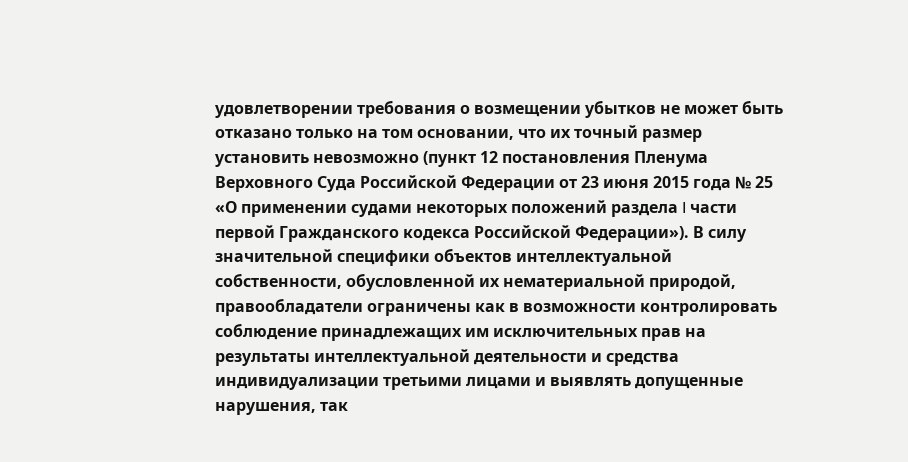удовлетворении требования о возмещении убытков не может быть отказано только на том основании, что их точный размер установить невозможно (пункт 12 постановления Пленума Верховного Суда Российской Федерации от 23 июня 2015 года № 25 «О применении судами некоторых положений раздела I части первой Гражданского кодекса Российской Федерации»). В силу значительной специфики объектов интеллектуальной собственности, обусловленной их нематериальной природой, правообладатели ограничены как в возможности контролировать соблюдение принадлежащих им исключительных прав на результаты интеллектуальной деятельности и средства индивидуализации третьими лицами и выявлять допущенные нарушения, так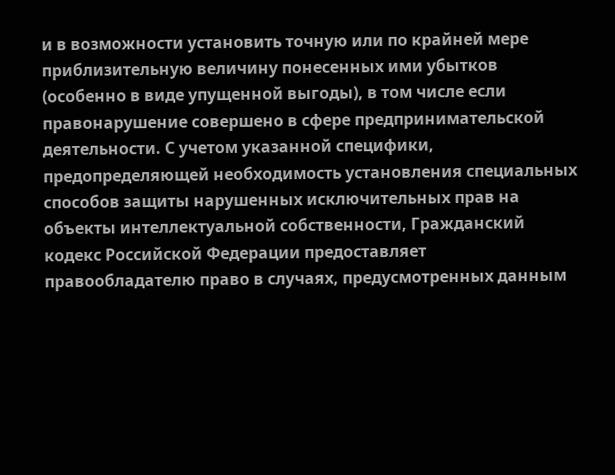и в возможности установить точную или по крайней мере приблизительную величину понесенных ими убытков (особенно в виде упущенной выгоды), в том числе если правонарушение совершено в сфере предпринимательской деятельности. С учетом указанной специфики, предопределяющей необходимость установления специальных способов защиты нарушенных исключительных прав на объекты интеллектуальной собственности, Гражданский кодекс Российской Федерации предоставляет правообладателю право в случаях, предусмотренных данным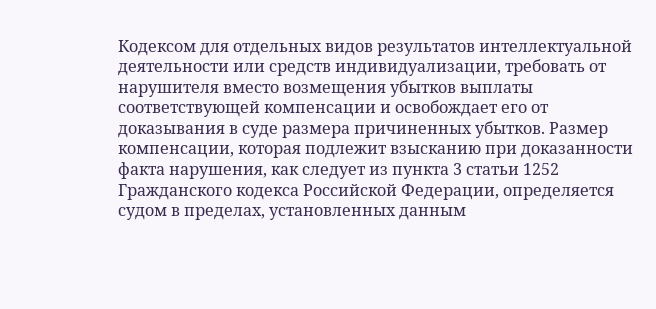Кодексом для отдельных видов результатов интеллектуальной деятельности или средств индивидуализации, требовать от нарушителя вместо возмещения убытков выплаты соответствующей компенсации и освобождает его от доказывания в суде размера причиненных убытков. Размер компенсации, которая подлежит взысканию при доказанности факта нарушения, как следует из пункта 3 статьи 1252 Гражданского кодекса Российской Федерации, определяется судом в пределах, установленных данным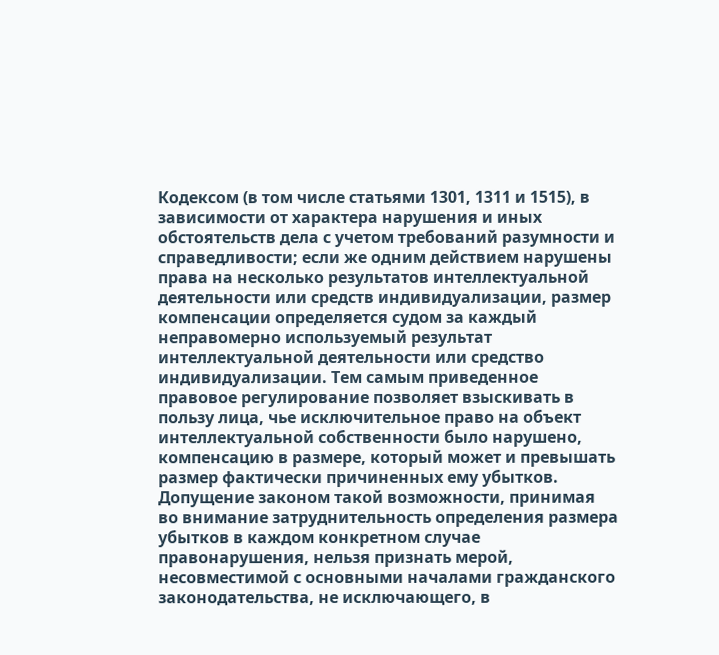Кодексом (в том числе статьями 1301, 1311 и 1515), в зависимости от характера нарушения и иных обстоятельств дела с учетом требований разумности и справедливости; если же одним действием нарушены права на несколько результатов интеллектуальной деятельности или средств индивидуализации, размер компенсации определяется судом за каждый неправомерно используемый результат интеллектуальной деятельности или средство индивидуализации. Тем самым приведенное правовое регулирование позволяет взыскивать в пользу лица, чье исключительное право на объект интеллектуальной собственности было нарушено, компенсацию в размере, который может и превышать размер фактически причиненных ему убытков. Допущение законом такой возможности, принимая во внимание затруднительность определения размера убытков в каждом конкретном случае правонарушения, нельзя признать мерой, несовместимой с основными началами гражданского законодательства, не исключающего, в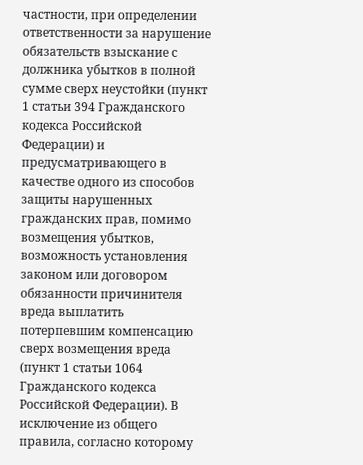частности, при определении ответственности за нарушение обязательств взыскание с должника убытков в полной сумме сверх неустойки (пункт 1 статьи 394 Гражданского кодекса Российской Федерации) и предусматривающего в качестве одного из способов защиты нарушенных гражданских прав, помимо возмещения убытков, возможность установления законом или договором обязанности причинителя вреда выплатить потерпевшим компенсацию сверх возмещения вреда (пункт 1 статьи 1064 Гражданского кодекса Российской Федерации). В исключение из общего правила, согласно которому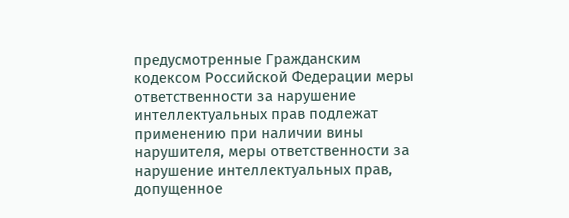предусмотренные Гражданским кодексом Российской Федерации меры ответственности за нарушение интеллектуальных прав подлежат применению при наличии вины нарушителя, меры ответственности за нарушение интеллектуальных прав, допущенное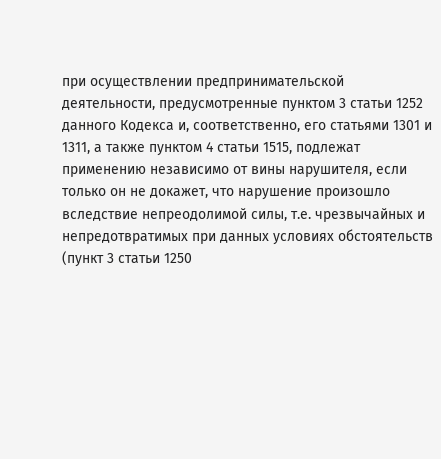при осуществлении предпринимательской деятельности, предусмотренные пунктом 3 статьи 1252 данного Кодекса и, соответственно, его статьями 1301 и 1311, а также пунктом 4 статьи 1515, подлежат применению независимо от вины нарушителя, если только он не докажет, что нарушение произошло вследствие непреодолимой силы, т.е. чрезвычайных и непредотвратимых при данных условиях обстоятельств (пункт 3 статьи 1250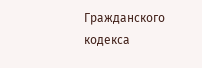Гражданского кодекса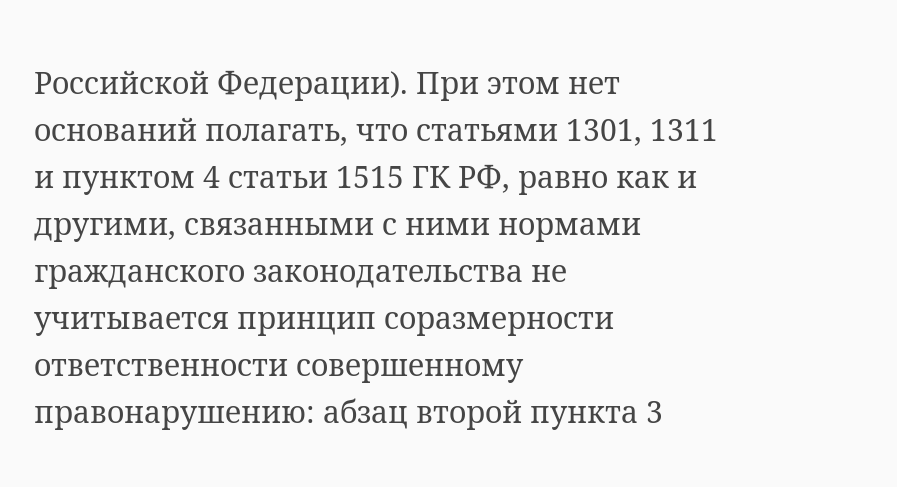Российской Федерации). При этом нет оснований полагать, что статьями 1301, 1311 и пунктом 4 статьи 1515 ГК РФ, равно как и другими, связанными с ними нормами гражданского законодательства не учитывается принцип соразмерности ответственности совершенному правонарушению: абзац второй пункта 3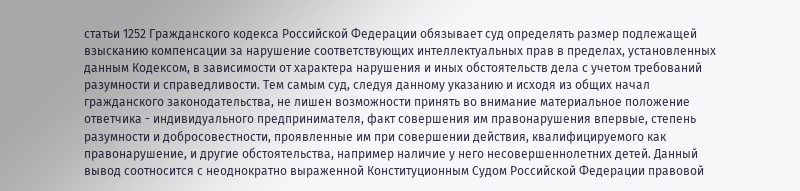статьи 1252 Гражданского кодекса Российской Федерации обязывает суд определять размер подлежащей взысканию компенсации за нарушение соответствующих интеллектуальных прав в пределах, установленных данным Кодексом, в зависимости от характера нарушения и иных обстоятельств дела с учетом требований разумности и справедливости. Тем самым суд, следуя данному указанию и исходя из общих начал гражданского законодательства, не лишен возможности принять во внимание материальное положение ответчика - индивидуального предпринимателя, факт совершения им правонарушения впервые, степень разумности и добросовестности, проявленные им при совершении действия, квалифицируемого как правонарушение, и другие обстоятельства, например наличие у него несовершеннолетних детей. Данный вывод соотносится с неоднократно выраженной Конституционным Судом Российской Федерации правовой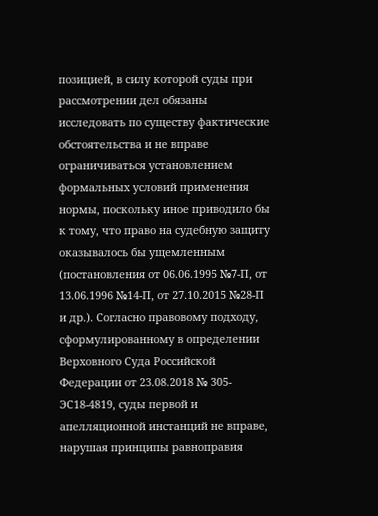позицией, в силу которой суды при рассмотрении дел обязаны исследовать по существу фактические обстоятельства и не вправе ограничиваться установлением формальных условий применения нормы, поскольку иное приводило бы к тому, что право на судебную защиту оказывалось бы ущемленным (постановления от 06.06.1995 №7-П, от 13.06.1996 №14-П, от 27.10.2015 №28-П и др.). Согласно правовому подходу, сформулированному в определении Верховного Суда Российской Федерации от 23.08.2018 № 305-ЭС18-4819, суды первой и апелляционной инстанций не вправе, нарушая принципы равноправия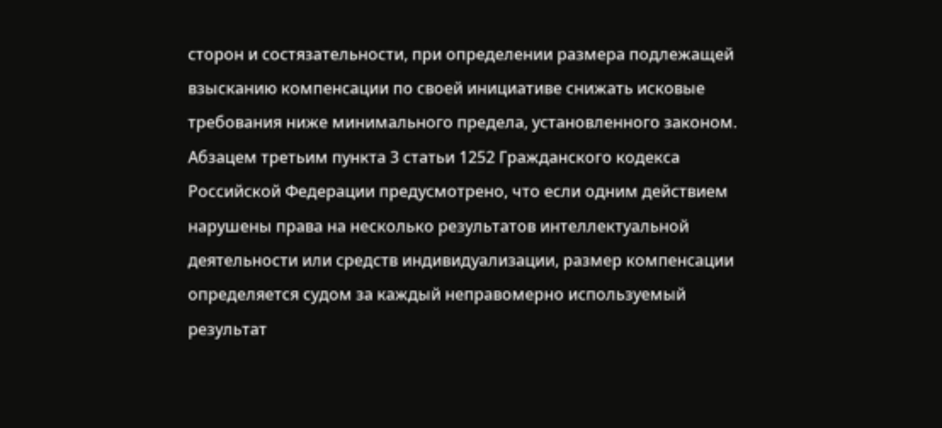сторон и состязательности, при определении размера подлежащей взысканию компенсации по своей инициативе снижать исковые требования ниже минимального предела, установленного законом. Абзацем третьим пункта 3 статьи 1252 Гражданского кодекса Российской Федерации предусмотрено, что если одним действием нарушены права на несколько результатов интеллектуальной деятельности или средств индивидуализации, размер компенсации определяется судом за каждый неправомерно используемый результат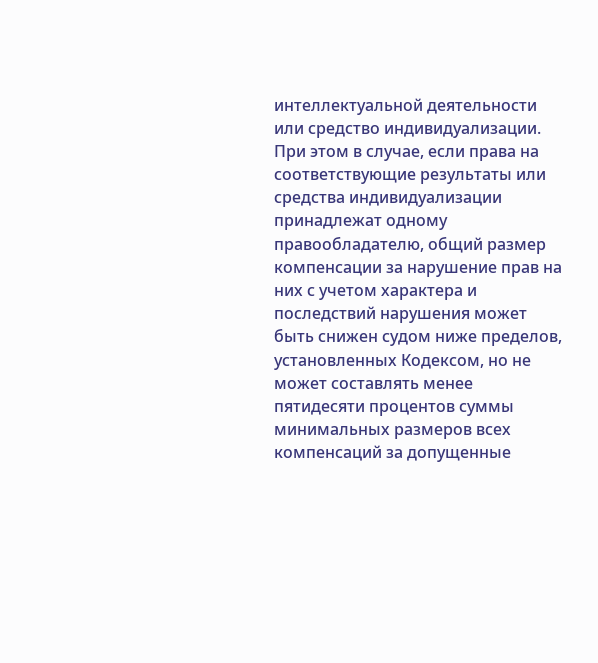интеллектуальной деятельности или средство индивидуализации. При этом в случае, если права на соответствующие результаты или средства индивидуализации принадлежат одному правообладателю, общий размер компенсации за нарушение прав на них с учетом характера и последствий нарушения может быть снижен судом ниже пределов, установленных Кодексом, но не может составлять менее пятидесяти процентов суммы минимальных размеров всех компенсаций за допущенные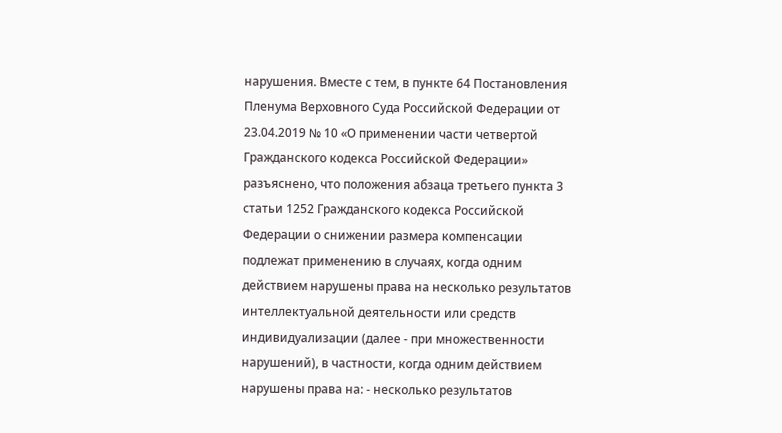нарушения. Вместе с тем, в пункте 64 Постановления Пленума Верховного Суда Российской Федерации от 23.04.2019 № 10 «О применении части четвертой Гражданского кодекса Российской Федерации» разъяснено, что положения абзаца третьего пункта 3 статьи 1252 Гражданского кодекса Российской Федерации о снижении размера компенсации подлежат применению в случаях, когда одним действием нарушены права на несколько результатов интеллектуальной деятельности или средств индивидуализации (далее - при множественности нарушений), в частности, когда одним действием нарушены права на: - несколько результатов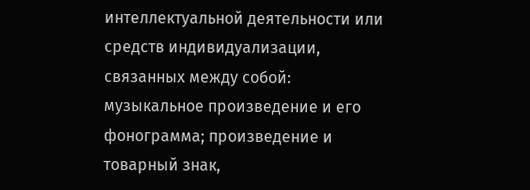интеллектуальной деятельности или средств индивидуализации, связанных между собой: музыкальное произведение и его фонограмма; произведение и товарный знак,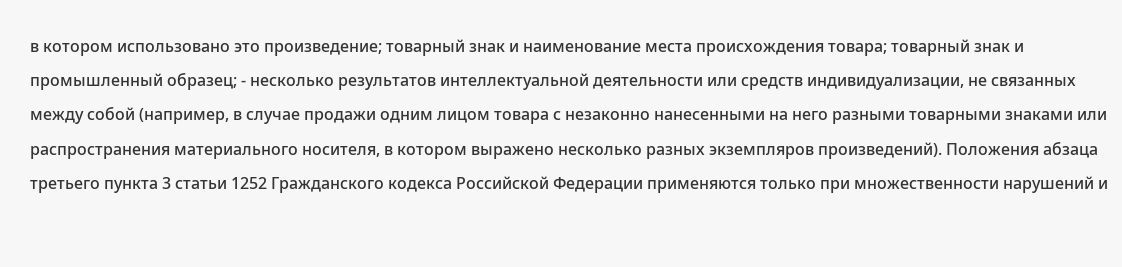в котором использовано это произведение; товарный знак и наименование места происхождения товара; товарный знак и промышленный образец; - несколько результатов интеллектуальной деятельности или средств индивидуализации, не связанных между собой (например, в случае продажи одним лицом товара с незаконно нанесенными на него разными товарными знаками или распространения материального носителя, в котором выражено несколько разных экземпляров произведений). Положения абзаца третьего пункта 3 статьи 1252 Гражданского кодекса Российской Федерации применяются только при множественности нарушений и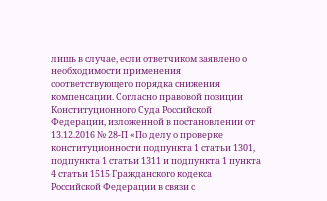лишь в случае, если ответчиком заявлено о необходимости применения соответствующего порядка снижения компенсации. Согласно правовой позиции Конституционного Суда Российской Федерации, изложенной в постановлении от 13.12.2016 № 28-П «По делу о проверке конституционности подпункта 1 статьи 1301, подпункта 1 статьи 1311 и подпункта 1 пункта 4 статьи 1515 Гражданского кодекса Российской Федерации в связи с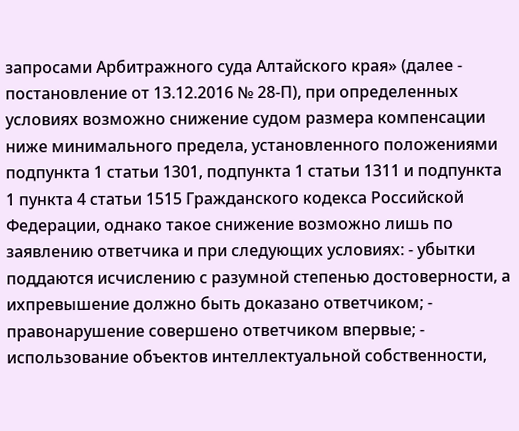запросами Арбитражного суда Алтайского края» (далее - постановление от 13.12.2016 № 28-П), при определенных условиях возможно снижение судом размера компенсации ниже минимального предела, установленного положениями подпункта 1 статьи 1301, подпункта 1 статьи 1311 и подпункта 1 пункта 4 статьи 1515 Гражданского кодекса Российской Федерации, однако такое снижение возможно лишь по заявлению ответчика и при следующих условиях: - убытки поддаются исчислению с разумной степенью достоверности, а ихпревышение должно быть доказано ответчиком; - правонарушение совершено ответчиком впервые; - использование объектов интеллектуальной собственности,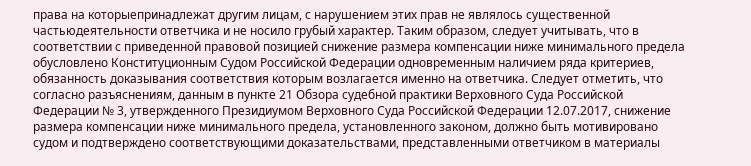права на которыепринадлежат другим лицам, с нарушением этих прав не являлось существенной частьюдеятельности ответчика и не носило грубый характер. Таким образом, следует учитывать, что в соответствии с приведенной правовой позицией снижение размера компенсации ниже минимального предела обусловлено Конституционным Судом Российской Федерации одновременным наличием ряда критериев, обязанность доказывания соответствия которым возлагается именно на ответчика. Следует отметить, что согласно разъяснениям, данным в пункте 21 Обзора судебной практики Верховного Суда Российской Федерации № 3, утвержденного Президиумом Верховного Суда Российской Федерации 12.07.2017, снижение размера компенсации ниже минимального предела, установленного законом, должно быть мотивировано судом и подтверждено соответствующими доказательствами, представленными ответчиком в материалы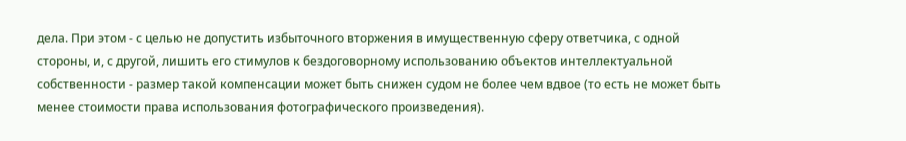дела. При этом - с целью не допустить избыточного вторжения в имущественную сферу ответчика, с одной стороны, и, с другой, лишить его стимулов к бездоговорному использованию объектов интеллектуальной собственности - размер такой компенсации может быть снижен судом не более чем вдвое (то есть не может быть менее стоимости права использования фотографического произведения).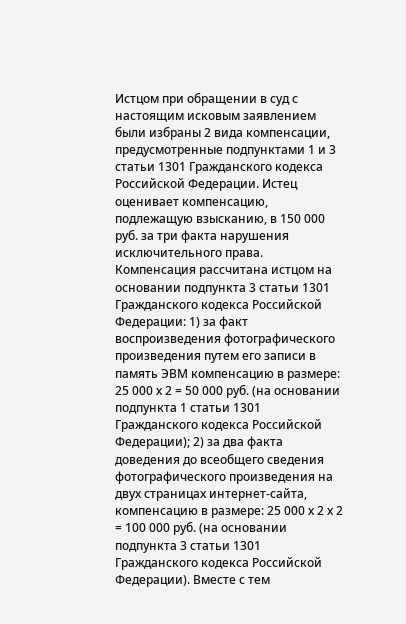Истцом при обращении в суд с настоящим исковым заявлением были избраны 2 вида компенсации, предусмотренные подпунктами 1 и 3 статьи 1301 Гражданского кодекса Российской Федерации. Истец оценивает компенсацию, подлежащую взысканию, в 150 000 руб. за три факта нарушения исключительного права. Компенсация рассчитана истцом на основании подпункта 3 статьи 1301 Гражданского кодекса Российской Федерации: 1) за факт воспроизведения фотографического произведения путем его записи в память ЭВМ компенсацию в размере: 25 000 х 2 = 50 000 руб. (на основании подпункта 1 статьи 1301 Гражданского кодекса Российской Федерации); 2) за два факта доведения до всеобщего сведения фотографического произведения на двух страницах интернет-сайта, компенсацию в размере: 25 000 х 2 х 2 = 100 000 руб. (на основании подпункта 3 статьи 1301 Гражданского кодекса Российской Федерации). Вместе с тем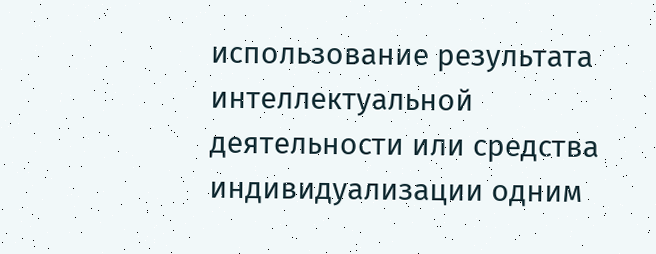использование результата интеллектуальной деятельности или средства индивидуализации одним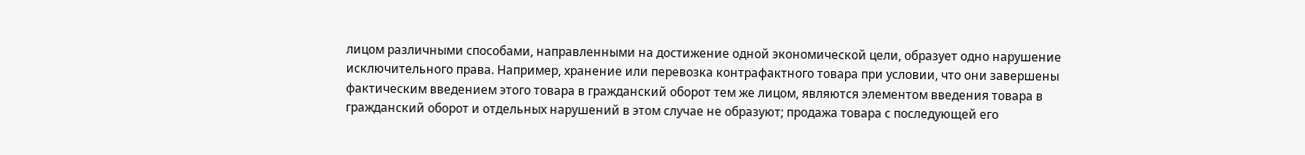лицом различными способами, направленными на достижение одной экономической цели, образует одно нарушение исключительного права. Например, хранение или перевозка контрафактного товара при условии, что они завершены фактическим введением этого товара в гражданский оборот тем же лицом, являются элементом введения товара в гражданский оборот и отдельных нарушений в этом случае не образуют; продажа товара с последующей его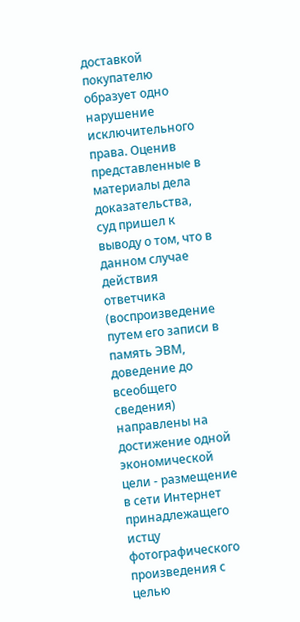доставкой покупателю образует одно нарушение исключительного права. Оценив представленные в материалы дела доказательства, суд пришел к выводу о том, что в данном случае действия ответчика (воспроизведение путем его записи в память ЭВМ, доведение до всеобщего сведения) направлены на достижение одной экономической цели - размещение в сети Интернет принадлежащего истцу фотографического произведения с целью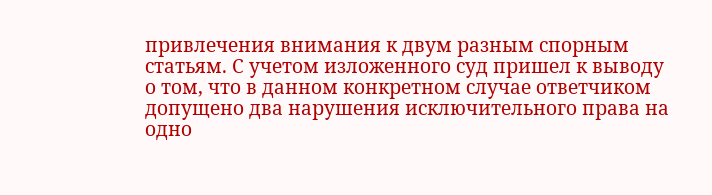привлечения внимания к двум разным спорным статьям. С учетом изложенного суд пришел к выводу о том, что в данном конкретном случае ответчиком допущено два нарушения исключительного права на одно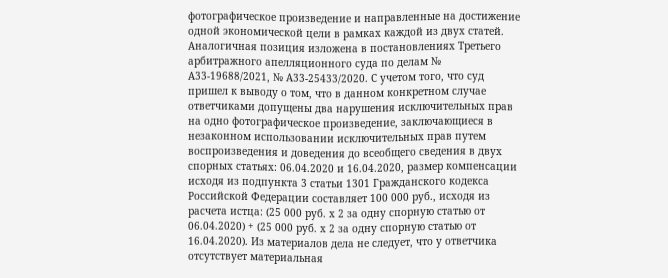фотографическое произведение и направленные на достижение одной экономической цели в рамках каждой из двух статей. Аналогичная позиция изложена в постановлениях Третьего арбитражного апелляционного суда по делам № А33-19688/2021, № А33-25433/2020. С учетом того, что суд пришел к выводу о том, что в данном конкретном случае ответчиками допущены два нарушения исключительных прав на одно фотографическое произведение, заключающиеся в незаконном использовании исключительных прав путем воспроизведения и доведения до всеобщего сведения в двух спорных статьях: 06.04.2020 и 16.04.2020, размер компенсации исходя из подпункта 3 статьи 1301 Гражданского кодекса Российской Федерации составляет 100 000 руб., исходя из расчета истца: (25 000 руб. х 2 за одну спорную статью от 06.04.2020) + (25 000 руб. х 2 за одну спорную статью от 16.04.2020). Из материалов дела не следует, что у ответчика отсутствует материальная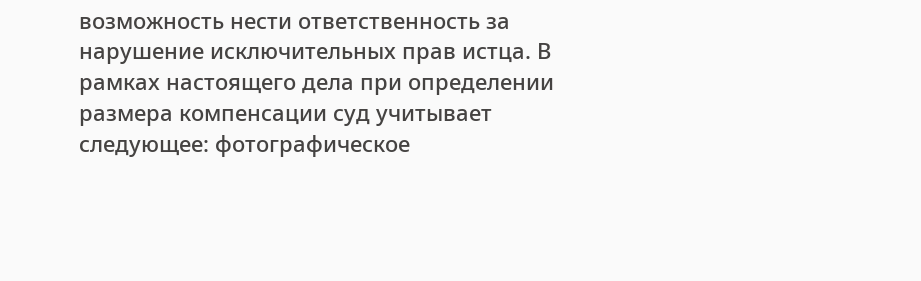возможность нести ответственность за нарушение исключительных прав истца. В рамках настоящего дела при определении размера компенсации суд учитывает следующее: фотографическое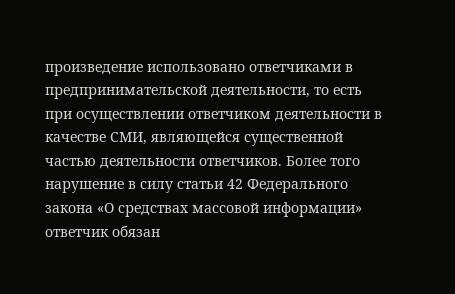произведение использовано ответчиками в предпринимательской деятельности, то есть при осуществлении ответчиком деятельности в качестве СМИ, являющейся существенной частью деятельности ответчиков. Более того нарушение в силу статьи 42 Федерального закона «О средствах массовой информации» ответчик обязан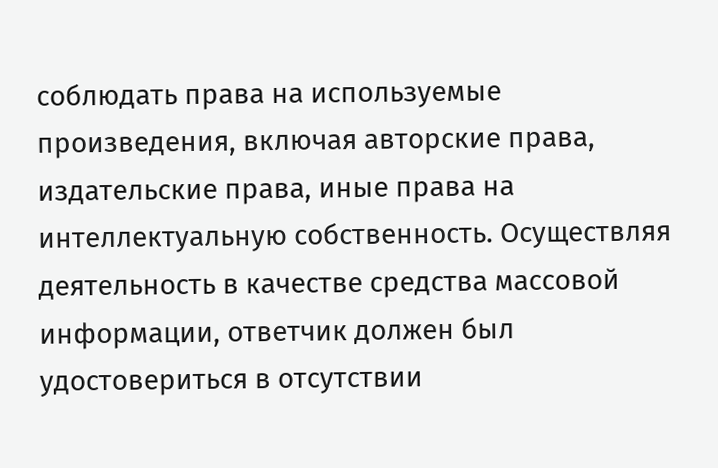соблюдать права на используемые произведения, включая авторские права, издательские права, иные права на интеллектуальную собственность. Осуществляя деятельность в качестве средства массовой информации, ответчик должен был удостовериться в отсутствии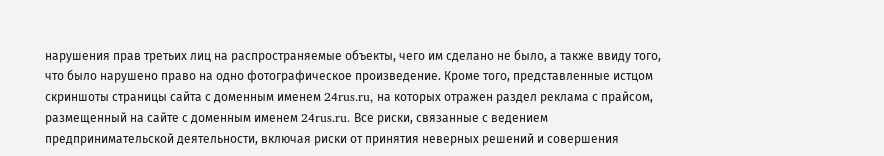нарушения прав третьих лиц на распространяемые объекты, чего им сделано не было, а также ввиду того, что было нарушено право на одно фотографическое произведение. Кроме того, представленные истцом скриншоты страницы сайта с доменным именем 24rus.ru, на которых отражен раздел реклама с прайсом, размещенный на сайте с доменным именем 24rus.ru. Все риски, связанные с ведением предпринимательской деятельности, включая риски от принятия неверных решений и совершения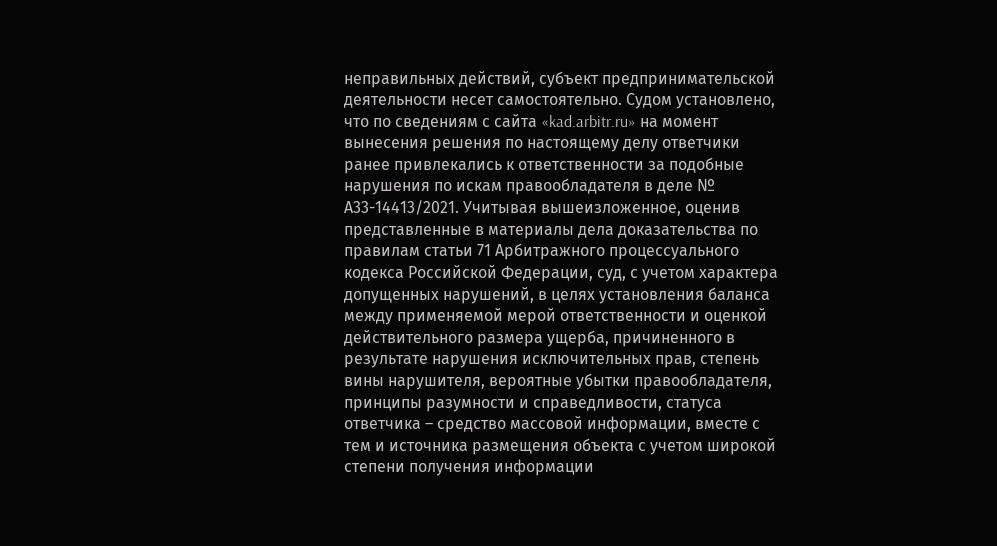неправильных действий, субъект предпринимательской деятельности несет самостоятельно. Судом установлено, что по сведениям с сайта «kad.arbitr.ru» на момент вынесения решения по настоящему делу ответчики ранее привлекались к ответственности за подобные нарушения по искам правообладателя в деле № А33-14413/2021. Учитывая вышеизложенное, оценив представленные в материалы дела доказательства по правилам статьи 71 Арбитражного процессуального кодекса Российской Федерации, суд, с учетом характера допущенных нарушений, в целях установления баланса между применяемой мерой ответственности и оценкой действительного размера ущерба, причиненного в результате нарушения исключительных прав, степень вины нарушителя, вероятные убытки правообладателя, принципы разумности и справедливости, статуса ответчика – средство массовой информации, вместе с тем и источника размещения объекта с учетом широкой степени получения информации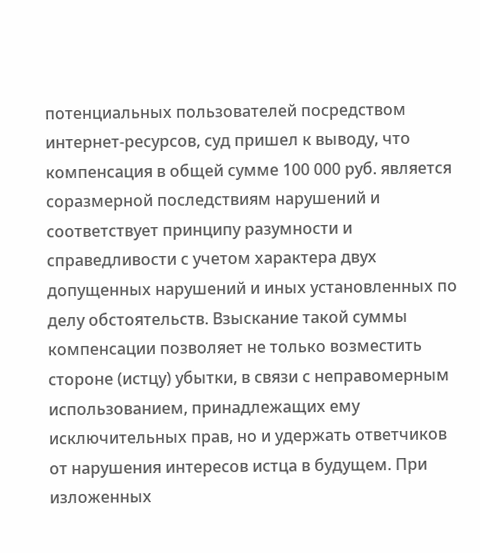потенциальных пользователей посредством интернет-ресурсов, суд пришел к выводу, что компенсация в общей сумме 100 000 руб. является соразмерной последствиям нарушений и соответствует принципу разумности и справедливости с учетом характера двух допущенных нарушений и иных установленных по делу обстоятельств. Взыскание такой суммы компенсации позволяет не только возместить стороне (истцу) убытки, в связи с неправомерным использованием, принадлежащих ему исключительных прав, но и удержать ответчиков от нарушения интересов истца в будущем. При изложенных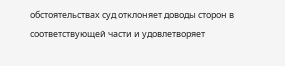обстоятельствах суд отклоняет доводы сторон в соответствующей части и удовлетворяет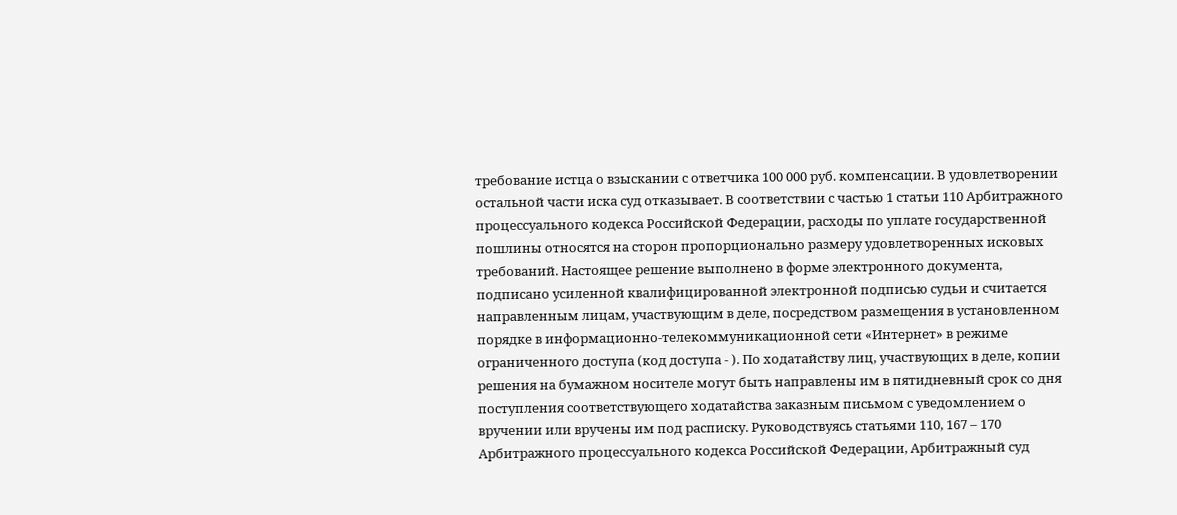требование истца о взыскании с ответчика 100 000 руб. компенсации. В удовлетворении остальной части иска суд отказывает. В соответствии с частью 1 статьи 110 Арбитражного процессуального кодекса Российской Федерации, расходы по уплате государственной пошлины относятся на сторон пропорционально размеру удовлетворенных исковых требований. Настоящее решение выполнено в форме электронного документа, подписано усиленной квалифицированной электронной подписью судьи и считается направленным лицам, участвующим в деле, посредством размещения в установленном порядке в информационно-телекоммуникационной сети «Интернет» в режиме ограниченного доступа (код доступа - ). По ходатайству лиц, участвующих в деле, копии решения на бумажном носителе могут быть направлены им в пятидневный срок со дня поступления соответствующего ходатайства заказным письмом с уведомлением о вручении или вручены им под расписку. Руководствуясь статьями 110, 167 – 170 Арбитражного процессуального кодекса Российской Федерации, Арбитражный суд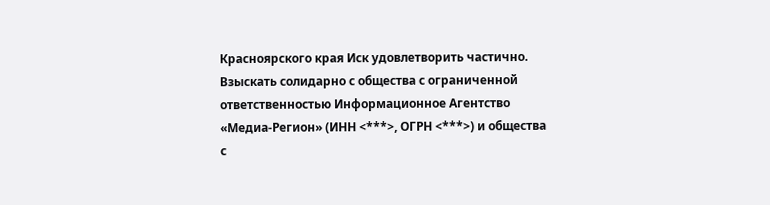Красноярского края Иск удовлетворить частично. Взыскать солидарно с общества с ограниченной ответственностью Информационное Агентство «Медиа-Регион» (ИНН <***>, ОГРН <***>) и общества с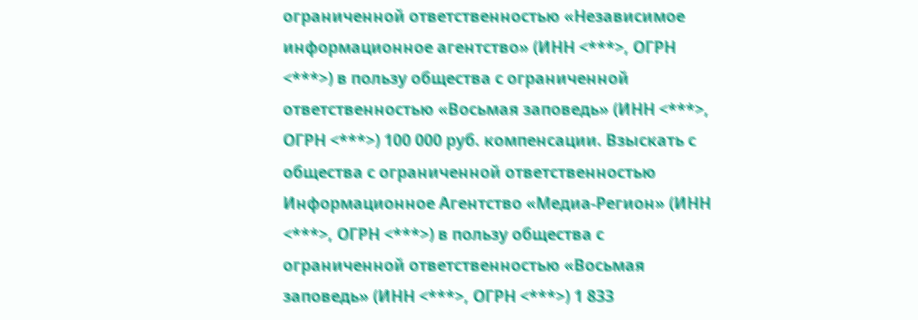ограниченной ответственностью «Независимое информационное агентство» (ИНН <***>, ОГРН <***>) в пользу общества с ограниченной ответственностью «Восьмая заповедь» (ИНН <***>, ОГРН <***>) 100 000 руб. компенсации. Взыскать с общества с ограниченной ответственностью Информационное Агентство «Медиа-Регион» (ИНН <***>, ОГРН <***>) в пользу общества с ограниченной ответственностью «Восьмая заповедь» (ИНН <***>, ОГРН <***>) 1 833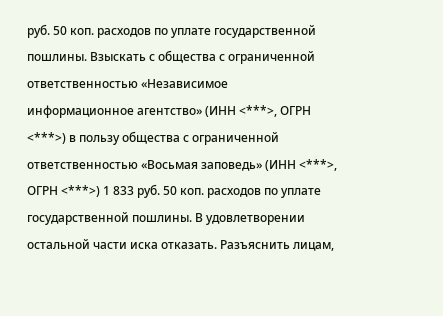руб. 50 коп. расходов по уплате государственной пошлины. Взыскать с общества с ограниченной ответственностью «Независимое информационное агентство» (ИНН <***>, ОГРН <***>) в пользу общества с ограниченной ответственностью «Восьмая заповедь» (ИНН <***>, ОГРН <***>) 1 833 руб. 50 коп. расходов по уплате государственной пошлины. В удовлетворении остальной части иска отказать. Разъяснить лицам,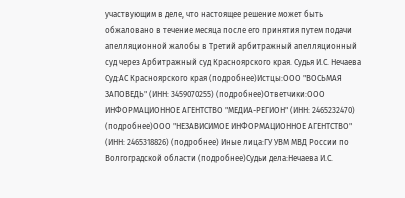участвующим в деле, что настоящее решение может быть обжаловано в течение месяца после его принятия путем подачи апелляционной жалобы в Третий арбитражный апелляционный суд через Арбитражный суд Красноярского края. Судья И.С. Нечаева Суд:АС Красноярского края (подробнее)Истцы:ООО "ВОСЬМАЯ ЗАПОВЕДЬ" (ИНН: 3459070255) (подробнее)Ответчики:ООО ИНФОРМАЦИОННОЕ АГЕНТСТВО "МЕДИА-РЕГИОН" (ИНН: 2465232470) (подробнее)ООО "НЕЗАВИСИМОЕ ИНФОРМАЦИОННОЕ АГЕНТСТВО" (ИНН: 2465318826) (подробнее) Иные лица:ГУ УВМ МВД России по Волгоградской области (подробнее)Судьи дела:Нечаева И.С.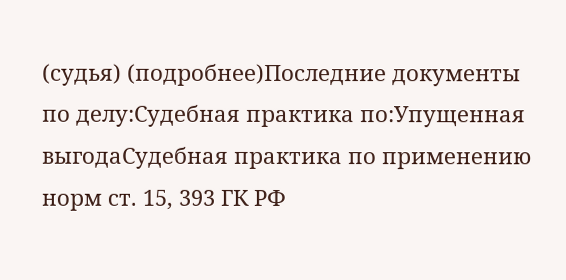(судья) (подробнее)Последние документы по делу:Судебная практика по:Упущенная выгодаСудебная практика по применению норм ст. 15, 393 ГК РФ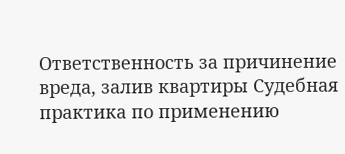Ответственность за причинение вреда, залив квартиры Судебная практика по применению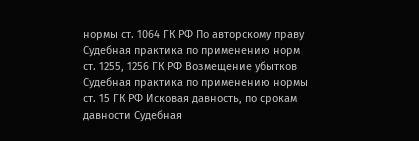нормы ст. 1064 ГК РФ По авторскому праву Судебная практика по применению норм ст. 1255, 1256 ГК РФ Возмещение убытков Судебная практика по применению нормы ст. 15 ГК РФ Исковая давность, по срокам давности Судебная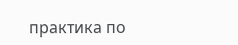практика по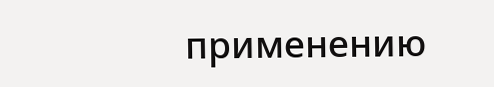применению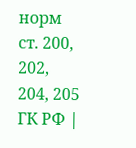норм ст. 200, 202, 204, 205 ГК РФ |